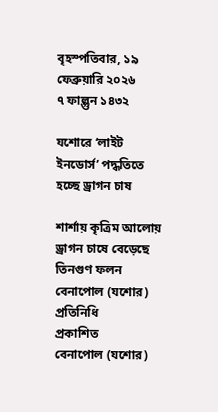বৃহস্পতিবার, ১৯ ফেব্রুয়ারি ২০২৬
৭ ফাল্গুন ১৪৩২

যশোরে ‘লাইট ইনডোর্স’ পদ্ধতিতে হচ্ছে ড্রাগন চাষ

শার্শায় কৃত্রিম আলোয় ড্রাগন চাষে বেড়েছে তিনগুণ ফলন
বেনাপোল (যশোর) প্রতিনিধি
প্রকাশিত
বেনাপোল (যশোর)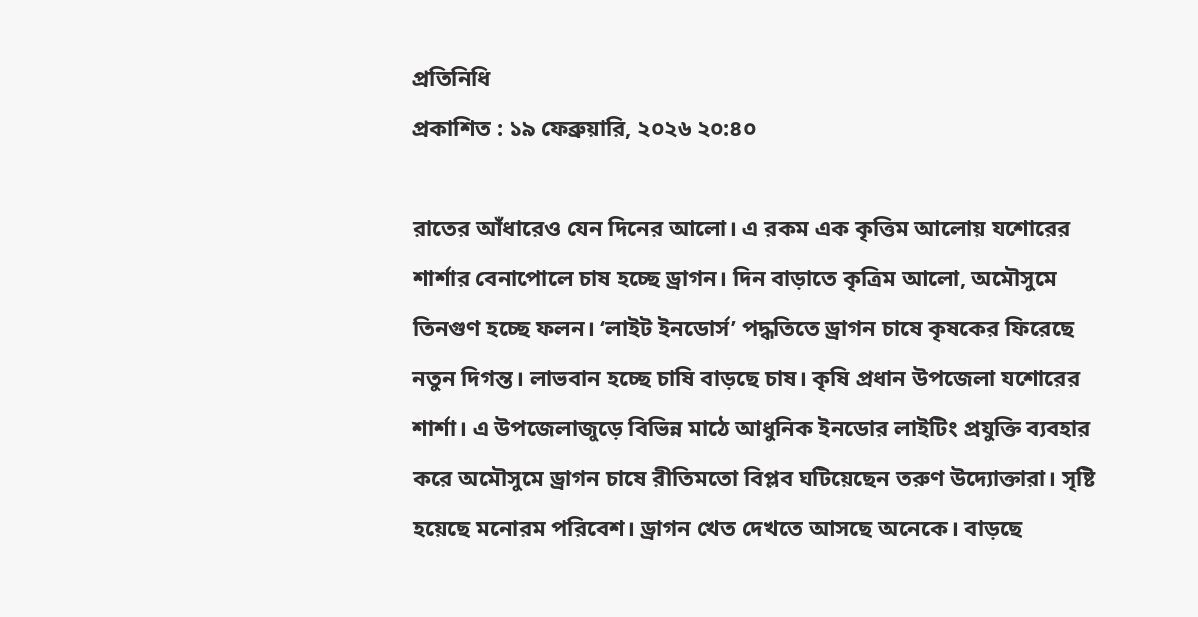প্রতিনিধি
প্রকাশিত : ১৯ ফেব্রুয়ারি, ২০২৬ ২০:৪০

রাতের আঁধারেও যেন দিনের আলো। এ রকম এক কৃত্তিম আলোয় যশোরের শার্শার বেনাপোলে চাষ হচ্ছে ড্রাগন। দিন বাড়াতে কৃত্রিম আলো, অমৌসুমে তিনগুণ হচ্ছে ফলন। ‘লাইট ইনডোর্স’ পদ্ধতিতে ড্রাগন চাষে কৃষকের ফিরেছে নতুন দিগন্ত। লাভবান হচ্ছে চাষি বাড়ছে চাষ। কৃষি প্রধান উপজেলা যশোরের শার্শা। এ উপজেলাজুড়ে বিভিন্ন মাঠে আধুনিক ইনডোর লাইটিং প্রযুক্তি ব্যবহার করে অমৌসুমে ড্রাগন চাষে রীতিমতো বিপ্লব ঘটিয়েছেন তরুণ উদ্যোক্তারা। সৃষ্টি হয়েছে মনোরম পরিবেশ। ড্রাগন খেত দেখতে আসছে অনেকে। বাড়ছে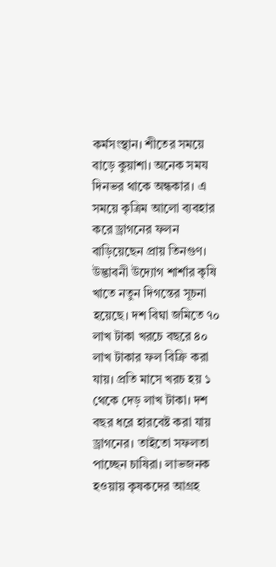কর্মসংস্থান। শীতের সময়ে বাড়ে কুয়াশা। অনেক সময দিনভর থাকে অন্ধকার। এ সময়ে কৃত্রিম আলো ব্যবহার করে ড্রাগনের ফলন বাড়িয়েছেন প্রায় তিনগুণ। উদ্ভাবনী উদ্যোগ শার্শার কৃষি খাতে নতুন দিগন্তের সূচনা হয়েছে। দশ বিঘা জমিতে ৭০ লাখ টাকা খরচে বছরে ৪০ লাখ টাকার ফল বিক্রি করা যায়। প্রতি মাসে খরচ হয় ১ থেকে দেড় লাখ টাকা। দশ বছর ধরে হারবেষ্ট করা যায় ড্রাগনের। তাইতো সফলতা পাচ্ছেন চাষিরা। লাভজনক হওয়ায় কৃষকদের আগ্রহ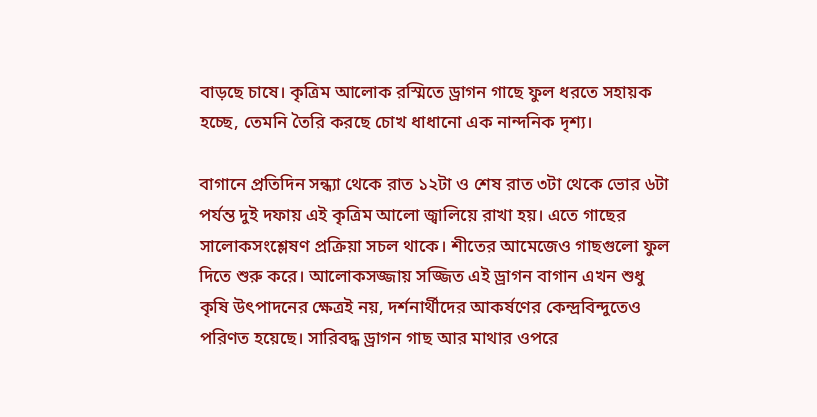বাড়ছে চাষে। কৃত্রিম আলোক রস্মিতে ড্রাগন গাছে ফুল ধরতে সহায়ক হচ্ছে, তেমনি তৈরি করছে চোখ ধাধানো এক নান্দনিক দৃশ্য।

বাগানে প্রতিদিন সন্ধ্যা থেকে রাত ১২টা ও শেষ রাত ৩টা থেকে ভোর ৬টা পর্যন্ত দুই দফায় এই কৃত্রিম আলো জ্বালিয়ে রাখা হয়। এতে গাছের সালোকসংশ্লেষণ প্রক্রিয়া সচল থাকে। শীতের আমেজেও গাছগুলো ফুল দিতে শুরু করে। আলোকসজ্জায় সজ্জিত এই ড্রাগন বাগান এখন শুধু কৃষি উৎপাদনের ক্ষেত্রই নয়, দর্শনার্থীদের আকর্ষণের কেন্দ্রবিন্দুতেও পরিণত হয়েছে। সারিবদ্ধ ড্রাগন গাছ আর মাথার ওপরে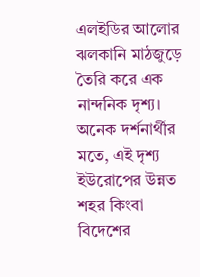এলইডির আলোর ঝলকানি মাঠজুড়ে তৈরি করে এক নান্দনিক দৃশ্য। অনেক দর্শনার্থীর মতে, এই দৃশ্য ইউরোপের উন্নত শহর কিংবা বিদেশের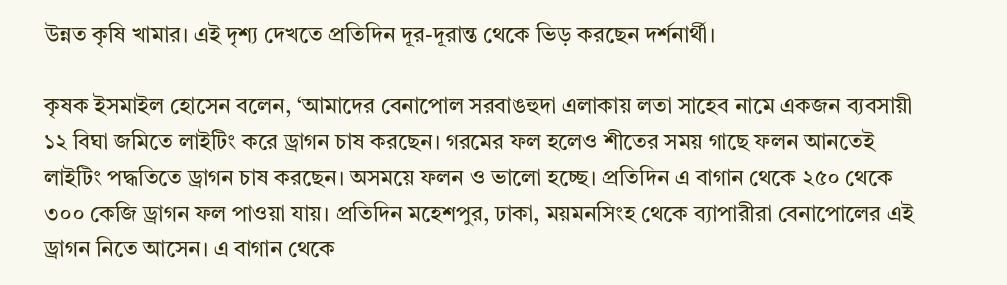উন্নত কৃষি খামার। এই দৃশ্য দেখতে প্রতিদিন দূর-দূরান্ত থেকে ভিড় করছেন দর্শনার্থী।

কৃষক ইসমাইল হোসেন বলেন, ‘আমাদের বেনাপোল সরবাঙহুদা এলাকায় লতা সাহেব নামে একজন ব্যবসায়ী ১২ বিঘা জমিতে লাইটিং করে ড্রাগন চাষ করছেন। গরমের ফল হলেও শীতের সময় গাছে ফলন আনতেই লাইটিং পদ্ধতিতে ড্রাগন চাষ করছেন। অসময়ে ফলন ও ভালো হচ্ছে। প্রতিদিন এ বাগান থেকে ২৫০ থেকে ৩০০ কেজি ড্রাগন ফল পাওয়া যায়। প্রতিদিন মহেশপুর, ঢাকা, ময়মনসিংহ থেকে ব্যাপারীরা বেনাপোলের এই ড্রাগন নিতে আসেন। এ বাগান থেকে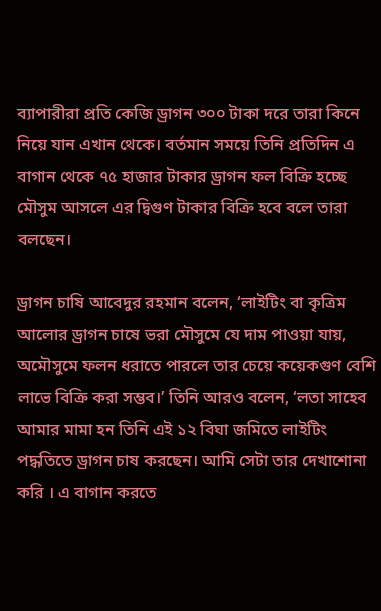ব্যাপারীরা প্রতি কেজি ড্রাগন ৩০০ টাকা দরে তারা কিনে নিয়ে যান এখান থেকে। বর্তমান সময়ে তিনি প্রতিদিন এ বাগান থেকে ৭৫ হাজার টাকার ড্রাগন ফল বিক্রি হচ্ছে মৌসুম আসলে এর দ্বিগুণ টাকার বিক্রি হবে বলে তারা বলছেন।

ড্রাগন চাষি আবেদুর রহমান বলেন, ‘লাইটিং বা কৃত্রিম আলোর ড্রাগন চাষে ভরা মৌসুমে যে দাম পাওয়া যায়, অমৌসুমে ফলন ধরাতে পারলে তার চেয়ে কয়েকগুণ বেশি লাভে বিক্রি করা সম্ভব।’ তিনি আরও বলেন, ‘লতা সাহেব আমার মামা হন তিনি এই ১২ বিঘা জমিতে লাইটিং পদ্ধতিতে ড্রাগন চাষ করছেন। আমি সেটা তার দেখাশোনা করি । এ বাগান করতে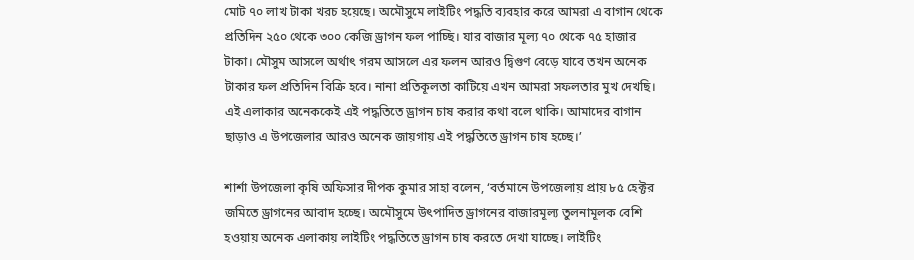মোট ৭০ লাখ টাকা খরচ হয়েছে। অমৌসুমে লাইটিং পদ্ধতি ব্যবহার করে আমরা এ বাগান থেকে প্রতিদিন ২৫০ থেকে ৩০০ কেজি ড্রাগন ফল পাচ্ছি। যার বাজার মূল্য ৭০ থেকে ৭৫ হাজার টাকা। মৌসুম আসলে অর্থাৎ গরম আসলে এর ফলন আরও দ্বিগুণ বেড়ে যাবে তখন অনেক টাকার ফল প্রতিদিন বিক্রি হবে। নানা প্রতিকূলতা কাটিয়ে এখন আমরা সফলতার মুখ দেখছি। এই এলাকার অনেককেই এই পদ্ধতিতে ড্রাগন চাষ করার কথা বলে থাকি। আমাদের বাগান ছাড়াও এ উপজেলার আরও অনেক জায়গায় এই পদ্ধতিতে ড্রাগন চাষ হচ্ছে।’

শার্শা উপজেলা কৃষি অফিসার দীপক কুমার সাহা বলেন, ‘বর্তমানে উপজেলায় প্রায় ৮৫ হেক্টর জমিতে ড্রাগনের আবাদ হচ্ছে। অমৌসুমে উৎপাদিত ড্রাগনের বাজারমূল্য তুলনামূলক বেশি হওয়ায় অনেক এলাকায় লাইটিং পদ্ধতিতে ড্রাগন চাষ করতে দেখা যাচ্ছে। লাইটিং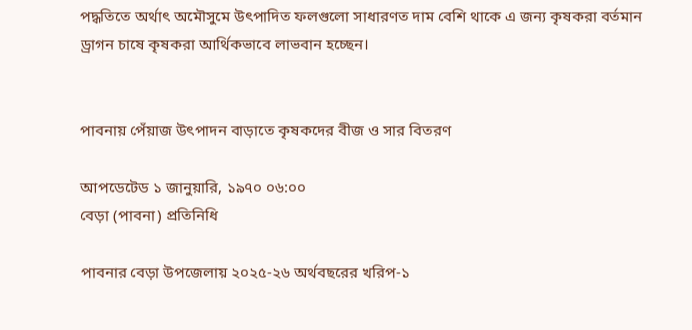পদ্ধতিতে অর্থাৎ অমৌসুমে উৎপাদিত ফলগুলো সাধারণত দাম বেশি থাকে এ জন্য কৃষকরা বর্তমান ড্রাগন চাষে কৃষকরা আর্থিকভাবে লাভবান হচ্ছেন।


পাবনায় পেঁয়াজ উৎপাদন বাড়াতে কৃষকদের বীজ ও সার বিতরণ

আপডেটেড ১ জানুয়ারি, ১৯৭০ ০৬:০০
বেড়া (পাবনা) প্রতিনিধি

পাবনার বেড়া উপজেলায় ২০২৫-২৬ অর্থবছরের খরিপ-১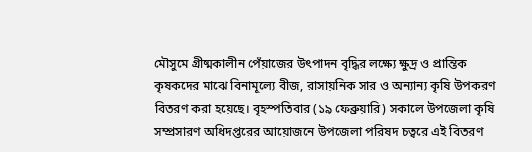মৌসুমে গ্রীষ্মকালীন পেঁয়াজের উৎপাদন বৃদ্ধির লক্ষ্যে ক্ষুদ্র ও প্রান্তিক কৃষকদের মাঝে বিনামূল্যে বীজ, রাসায়নিক সার ও অন্যান্য কৃষি উপকরণ বিতরণ করা হয়েছে। বৃহস্পতিবার (১৯ ফেব্রুয়ারি) সকালে উপজেলা কৃষি সম্প্রসারণ অধিদপ্তরের আয়োজনে উপজেলা পরিষদ চত্বরে এই বিতরণ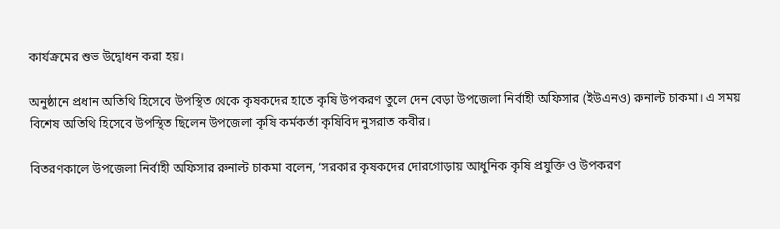কার্যক্রমের শুভ উদ্বোধন করা হয়।

অনুষ্ঠানে প্রধান অতিথি হিসেবে উপস্থিত থেকে কৃষকদের হাতে কৃষি উপকরণ তুলে দেন বেড়া উপজেলা নির্বাহী অফিসার (ইউএনও) রুনাল্ট চাকমা। এ সময় বিশেষ অতিথি হিসেবে উপস্থিত ছিলেন উপজেলা কৃষি কর্মকর্তা কৃষিবিদ নুসরাত কবীর।

বিতরণকালে উপজেলা নির্বাহী অফিসার রুনাল্ট চাকমা বলেন, ‘সরকার কৃষকদের দোরগোড়ায় আধুনিক কৃষি প্রযুক্তি ও উপকরণ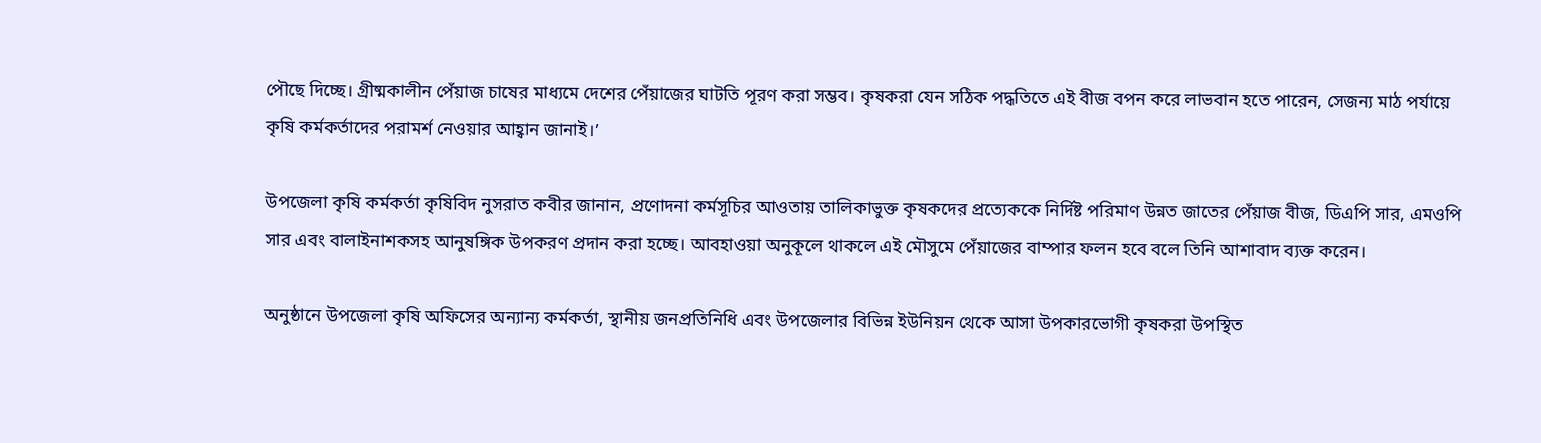পৌছে দিচ্ছে। গ্রীষ্মকালীন পেঁয়াজ চাষের মাধ্যমে দেশের পেঁয়াজের ঘাটতি পূরণ করা সম্ভব। কৃষকরা যেন সঠিক পদ্ধতিতে এই বীজ বপন করে লাভবান হতে পারেন, সেজন্য মাঠ পর্যায়ে কৃষি কর্মকর্তাদের পরামর্শ নেওয়ার আহ্বান জানাই।’

উপজেলা কৃষি কর্মকর্তা কৃষিবিদ নুসরাত কবীর জানান, প্রণোদনা কর্মসূচির আওতায় তালিকাভুক্ত কৃষকদের প্রত্যেককে নির্দিষ্ট পরিমাণ উন্নত জাতের পেঁয়াজ বীজ, ডিএপি সার, এমওপি সার এবং বালাইনাশকসহ আনুষঙ্গিক উপকরণ প্রদান করা হচ্ছে। আবহাওয়া অনুকূলে থাকলে এই মৌসুমে পেঁয়াজের বাম্পার ফলন হবে বলে তিনি আশাবাদ ব্যক্ত করেন।

অনুষ্ঠানে উপজেলা কৃষি অফিসের অন্যান্য কর্মকর্তা, স্থানীয় জনপ্রতিনিধি এবং উপজেলার বিভিন্ন ইউনিয়ন থেকে আসা উপকারভোগী কৃষকরা উপস্থিত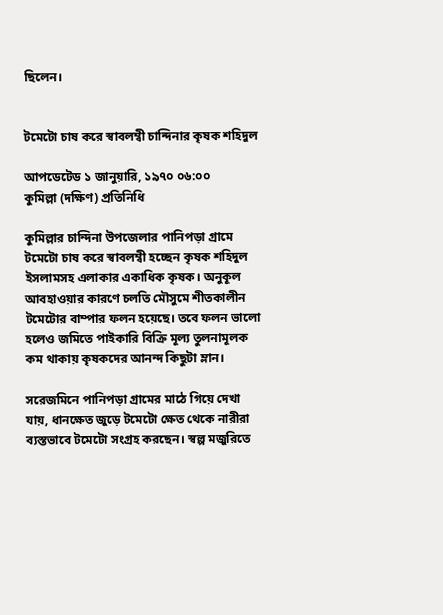ছিলেন।


টমেটো চাষ করে স্বাবলম্বী চান্দিনার কৃষক শহিদুল

আপডেটেড ১ জানুয়ারি, ১৯৭০ ০৬:০০
কুমিল্লা (দক্ষিণ) প্রতিনিধি

কুমিল্লার চান্দিনা উপজেলার পানিপড়া গ্রামে টমেটো চাষ করে স্বাবলম্বী হচ্ছেন কৃষক শহিদুল ইসলামসহ এলাকার একাধিক কৃষক। অনুকূল আবহাওয়ার কারণে চলতি মৌসুমে শীতকালীন টমেটোর বাম্পার ফলন হয়েছে। তবে ফলন ভালো হলেও জমিতে পাইকারি বিক্রি মূল্য তুলনামূলক কম থাকায় কৃষকদের আনন্দ কিছুটা ম্লান।

সরেজমিনে পানিপড়া গ্রামের মাঠে গিয়ে দেখা যায়, ধানক্ষেত জুড়ে টমেটো ক্ষেত থেকে নারীরা ব্যস্তভাবে টমেটো সংগ্রহ করছেন। স্বল্প মজুরিতে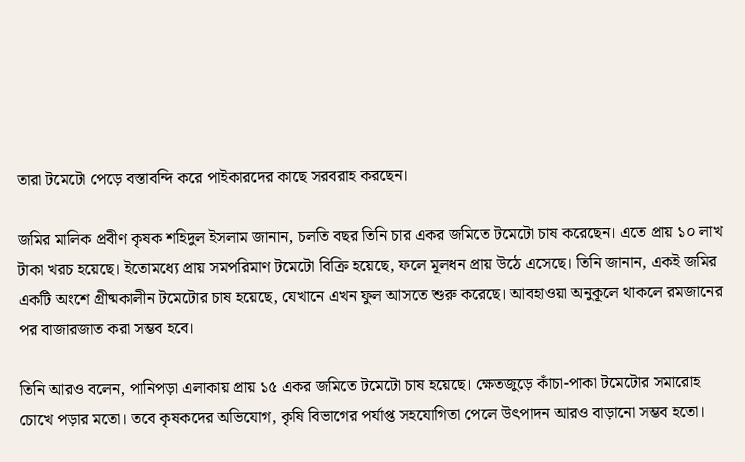তারা টমেটো পেড়ে বস্তাবন্দি করে পাইকারদের কাছে সরবরাহ করছেন।

জমির মালিক প্রবীণ কৃষক শহিদুল ইসলাম জানান, চলতি বছর তিনি চার একর জমিতে টমেটো চাষ করেছেন। এতে প্রায় ১০ লাখ টাকা খরচ হয়েছে। ইতোমধ্যে প্রায় সমপরিমাণ টমেটো বিক্রি হয়েছে, ফলে মূলধন প্রায় উঠে এসেছে। তিনি জানান, একই জমির একটি অংশে গ্রীষ্মকালীন টমেটোর চাষ হয়েছে, যেখানে এখন ফুল আসতে শুরু করেছে। আবহাওয়া অনুকূলে থাকলে রমজানের পর বাজারজাত করা সম্ভব হবে।

তিনি আরও বলেন, পানিপড়া এলাকায় প্রায় ১৫ একর জমিতে টমেটো চাষ হয়েছে। ক্ষেতজুড়ে কাঁচা-পাকা টমেটোর সমারোহ চোখে পড়ার মতো। তবে কৃষকদের অভিযোগ, কৃষি বিভাগের পর্যাপ্ত সহযোগিতা পেলে উৎপাদন আরও বাড়ানো সম্ভব হতো।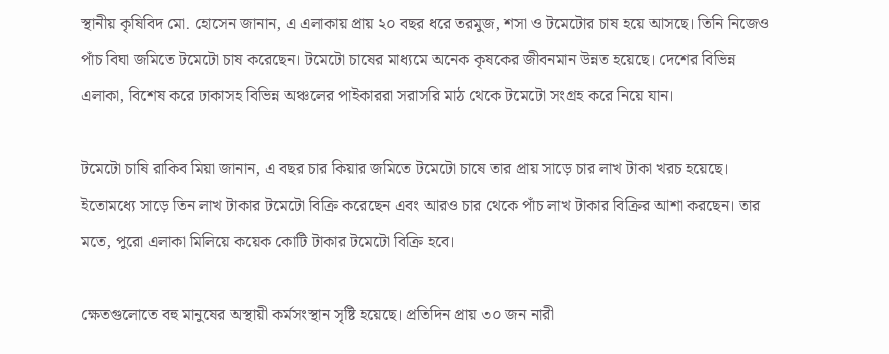স্থানীয় কৃষিবিদ মো. হোসেন জানান, এ এলাকায় প্রায় ২০ বছর ধরে তরমুজ, শসা ও টমেটোর চাষ হয়ে আসছে। তিনি নিজেও পাঁচ বিঘা জমিতে টমেটো চাষ করেছেন। টমেটো চাষের মাধ্যমে অনেক কৃষকের জীবনমান উন্নত হয়েছে। দেশের বিভিন্ন এলাকা, বিশেষ করে ঢাকাসহ বিভিন্ন অঞ্চলের পাইকাররা সরাসরি মাঠ থেকে টমেটো সংগ্রহ করে নিয়ে যান।

টমেটো চাষি রাকিব মিয়া জানান, এ বছর চার কিয়ার জমিতে টমেটো চাষে তার প্রায় সাড়ে চার লাখ টাকা খরচ হয়েছে। ইতোমধ্যে সাড়ে তিন লাখ টাকার টমেটো বিক্রি করেছেন এবং আরও চার থেকে পাঁচ লাখ টাকার বিক্রির আশা করছেন। তার মতে, পুরো এলাকা মিলিয়ে কয়েক কোটি টাকার টমেটো বিক্রি হবে।

ক্ষেতগুলোতে বহু মানুষের অস্থায়ী কর্মসংস্থান সৃষ্টি হয়েছে। প্রতিদিন প্রায় ৩০ জন নারী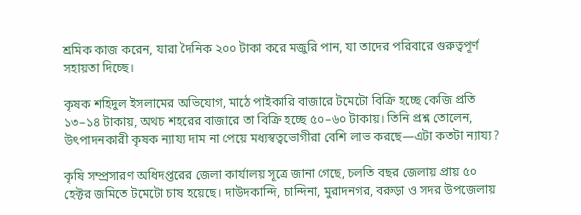শ্রমিক কাজ করেন, যারা দৈনিক ২০০ টাকা করে মজুরি পান, যা তাদের পরিবারে গুরুত্বপূর্ণ সহায়তা দিচ্ছে।

কৃষক শহিদুল ইসলামের অভিযোগ, মাঠে পাইকারি বাজারে টমেটো বিক্রি হচ্ছে কেজি প্রতি ১৩–১৪ টাকায়, অথচ শহরের বাজারে তা বিক্রি হচ্ছে ৫০–৬০ টাকায়। তিনি প্রশ্ন তোলেন, উৎপাদনকারী কৃষক ন্যায্য দাম না পেয়ে মধ্যস্বত্বভোগীরা বেশি লাভ করছে—এটা কতটা ন্যায্য?

কৃষি সম্প্রসারণ অধিদপ্তরের জেলা কার্যালয় সূত্রে জানা গেছে, চলতি বছর জেলায় প্রায় ৫০ হেক্টর জমিতে টমেটো চাষ হয়েছে। দাউদকান্দি, চান্দিনা, মুরাদনগর, বরুড়া ও সদর উপজেলায়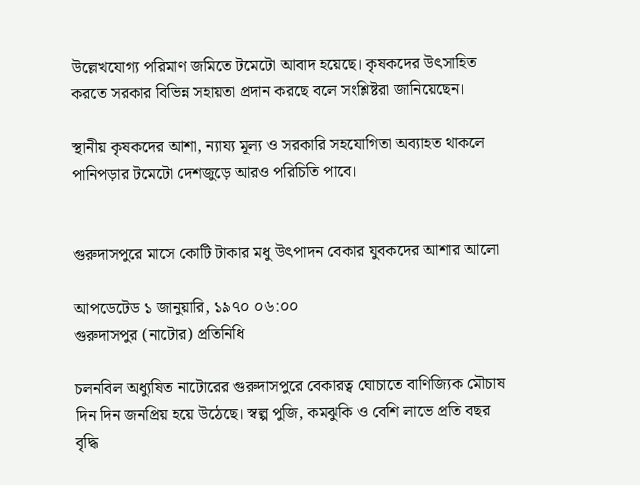উল্লেখযোগ্য পরিমাণ জমিতে টমেটো আবাদ হয়েছে। কৃষকদের উৎসাহিত করতে সরকার বিভিন্ন সহায়তা প্রদান করছে বলে সংশ্লিষ্টরা জানিয়েছেন।

স্থানীয় কৃষকদের আশা, ন্যায্য মূল্য ও সরকারি সহযোগিতা অব্যাহত থাকলে পানিপড়ার টমেটো দেশজুড়ে আরও পরিচিতি পাবে।


গুরুদাসপুরে মাসে কোটি টাকার মধু উৎপাদন বেকার যুবকদের আশার আলো

আপডেটেড ১ জানুয়ারি, ১৯৭০ ০৬:০০
গুরুদাসপুর (নাটোর) প্রতিনিধি

চলনবিল অধ্যুষিত নাটোরের গুরুদাসপুরে বেকারত্ব ঘোচাতে বাণিজ্যিক মৌচাষ দিন দিন জনপ্রিয় হয়ে উঠেছে। স্বল্প পুজি, কমঝুকি ও বেশি লাভে প্রতি বছর বৃদ্ধি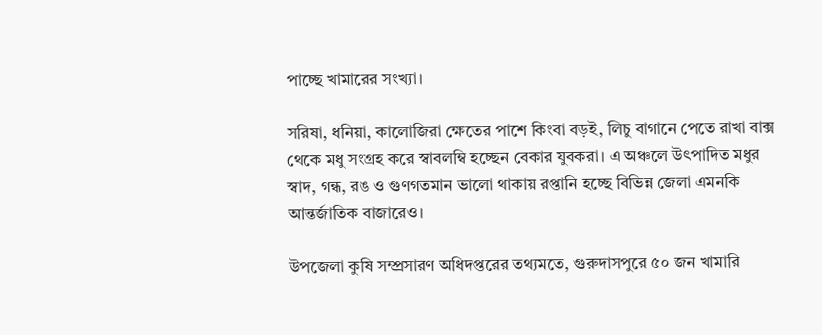পাচ্ছে খামারের সংখ্যা।

সরিষা, ধনিয়া, কালোজিরা ক্ষেতের পাশে কিংবা বড়ই, লিচু বাগানে পেতে রাখা বাক্স থেকে মধু সংগ্রহ করে স্বাবলম্বি হচ্ছেন বেকার যুবকরা। এ অঞ্চলে উৎপাদিত মধুর স্বাদ, গন্ধ, রঙ ও গুণগতমান ভালো থাকায় রপ্তানি হচ্ছে বিভিন্ন জেলা এমনকি আন্তর্জাতিক বাজারেও।

উপজেলা কুষি সম্প্রসারণ অধিদপ্তরের তথ্যমতে, গুরুদাসপুরে ৫০ জন খামারি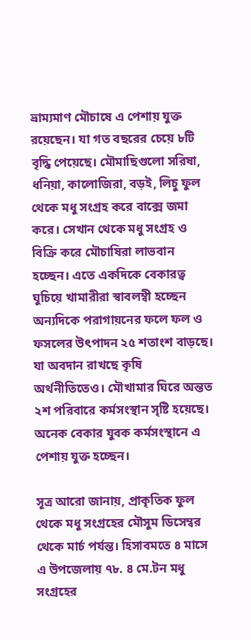ভ্রাম্যমাণ মৌচাষে এ পেশায় যুক্ত রয়েছেন। যা গত বছরের চেয়ে ৮টি বৃদ্ধি পেয়েছে। মৌমাছিগুলো সরিষা, ধনিয়া, কালোজিরা, বড়ই, লিচু ফুল থেকে মধু সংগ্রহ করে বাক্সে জমা করে। সেখান থেকে মধু সংগ্রহ ও বিক্রি করে মৌচাষিরা লাভবান হচ্ছেন। এতে একদিকে বেকারত্ব ঘুচিয়ে খামারীরা স্বাবলম্বী হচ্ছেন অন্যদিকে পরাগায়নের ফলে ফল ও ফসলের উৎপাদন ২৫ শতাংশ বাড়ছে। যা অবদান রাখছে কৃষি অর্থনীতিতেও। মৌখামার ঘিরে অন্তত ২শ পরিবারে কর্মসংস্থান সৃষ্টি হয়েছে। অনেক বেকার যুবক কর্মসংস্থানে এ পেশায় যুক্ত হচ্ছেন।

সূত্র আরো জানায়, প্রাকৃতিক ফুল থেকে মধু সংগ্রহের মৌসুম ডিসেম্বর থেকে মার্চ পর্যন্ত। হিসাবমতে ৪ মাসে এ উপজেলায় ৭৮. ৪ মে.টন মধু সংগ্রহের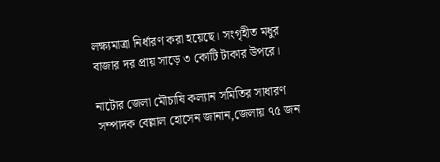লক্ষ্যমাত্রা নির্ধারণ করা হয়েছে। সংগৃহীত মধুর বাজার দর প্রায় সাড়ে ৩ কোটি টাকার উপরে।

নাটোর জেলা মৌচাষি কল্যান সমিতির সাধারণ সম্পাদক বেল্লাল হোসেন জানান,জেলায় ৭৫ জন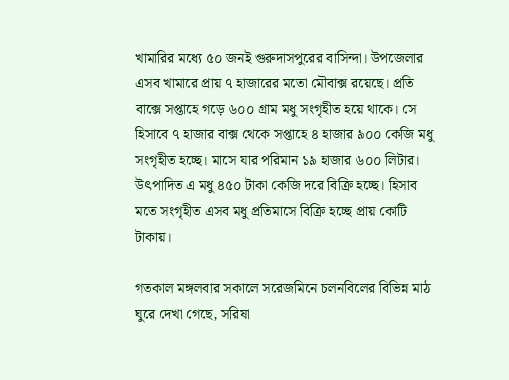খামারির মধ্যে ৫০ জনই গুরুদাসপুরের বাসিন্দা। উপজেলার এসব খামারে প্রায় ৭ হাজারের মতো মৌবাক্স রয়েছে। প্রতি বাক্সে সপ্তাহে গড়ে ৬০০ গ্রাম মধু সংগৃহীত হয়ে থাকে। সে হিসাবে ৭ হাজার বাক্স থেকে সপ্তাহে ৪ হাজার ৯০০ কেজি মধু সংগৃহীত হচ্ছে। মাসে যার পরিমান ১৯ হাজার ৬০০ লিটার। উৎপাদিত এ মধু ৪৫০ টাকা কেজি দরে বিক্রি হচ্ছে। হিসাব মতে সংগৃহীত এসব মধু প্রতিমাসে বিক্রি হচ্ছে প্রায় কোটি টাকায়।

গতকাল মঙ্গলবার সকালে সরেজমিনে চলনবিলের বিভিন্ন মাঠ ঘুরে দেখা গেছে, সরিষা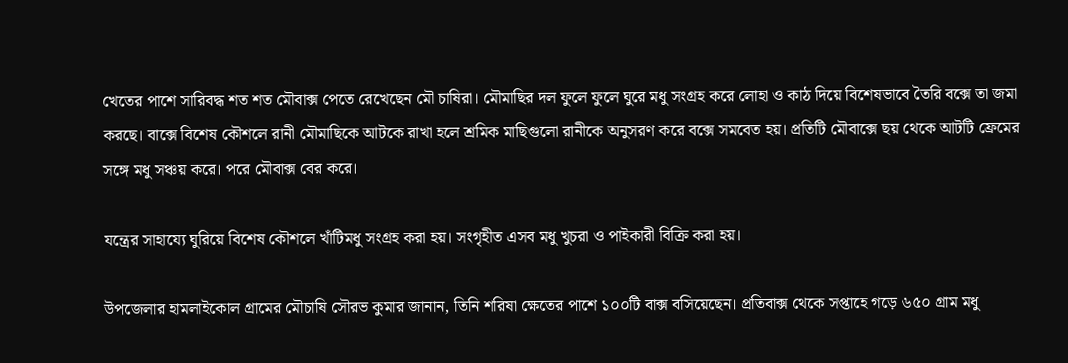খেতের পাশে সারিবদ্ধ শত শত মৌবাক্স পেতে রেখেছেন মৌ চাষিরা। মৌমাছির দল ফুলে ফুলে ঘুরে মধু সংগ্রহ করে লোহা ও কাঠ দিয়ে বিশেষভাবে তৈরি বক্সে তা জমা করছে। বাক্সে বিশেষ কৌশলে রানী মৌমাছিকে আটকে রাখা হলে শ্রমিক মাছিগুলো রানীকে অনুসরণ করে বক্সে সমবেত হয়। প্রতিটি মৌবাক্সে ছয় থেকে আটটি ফ্রেমের সঙ্গে মধু সঞ্চয় করে। পরে মৌবাক্স বের করে।

যন্ত্রের সাহায্যে ঘুরিয়ে বিশেষ কৌশলে খাঁটিমধু সংগ্রহ করা হয়। সংগৃহীত এসব মধু খুচরা ও পাইকারী বিক্রি করা হয়।

উপজেলার হামলাইকোল গ্রামের মৌচাষি সৌরভ কুমার জানান, তিনি শরিষা ক্ষেতের পাশে ১০০টি বাক্স বসিয়েছেন। প্রতিবাক্স থেকে সপ্তাহে গড়ে ৬৫০ গ্রাম মধু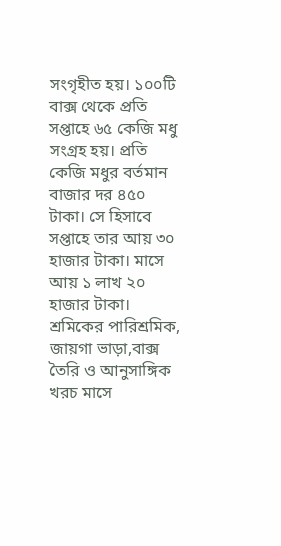সংগৃহীত হয়। ১০০টি বাক্স থেকে প্রতি সপ্তাহে ৬৫ কেজি মধু সংগ্রহ হয়। প্রতি কেজি মধুর বর্তমান বাজার দর ৪৫০ টাকা। সে হিসাবে সপ্তাহে তার আয় ৩০ হাজার টাকা। মাসে আয় ১ লাখ ২০ হাজার টাকা। শ্রমিকের পারিশ্রমিক, জায়গা ভাড়া,বাক্স তৈরি ও আনুসাঙ্গিক খরচ মাসে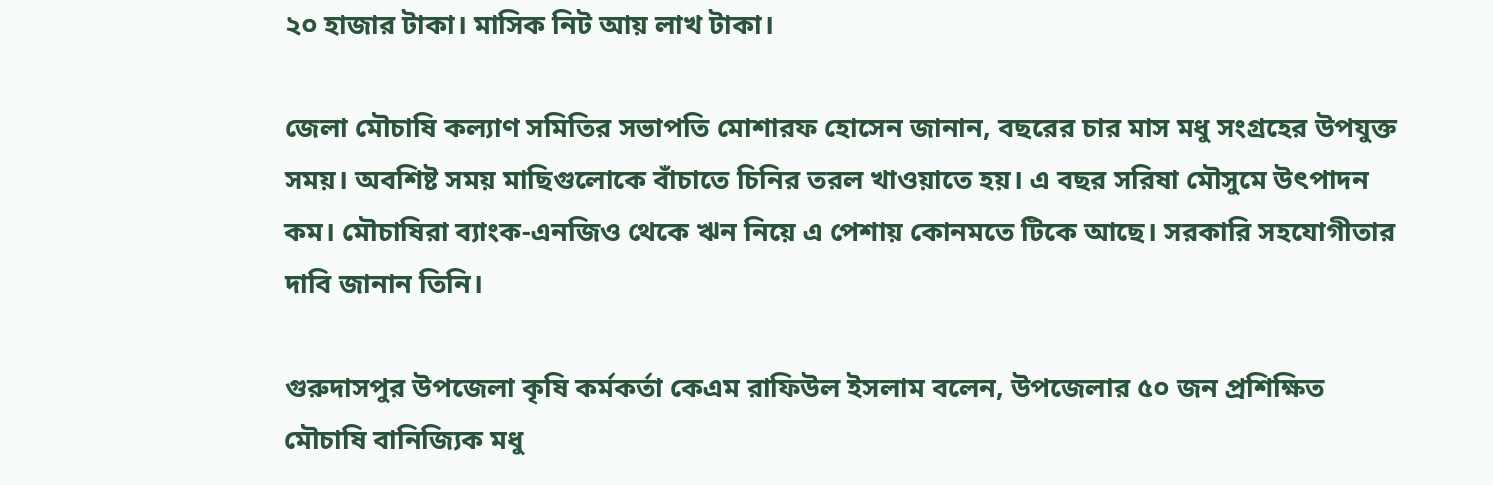২০ হাজার টাকা। মাসিক নিট আয় লাখ টাকা।

জেলা মৌচাষি কল্যাণ সমিতির সভাপতি মোশারফ হোসেন জানান, বছরের চার মাস মধু সংগ্রহের উপযুক্ত সময়। অবশিষ্ট সময় মাছিগুলোকে বাঁচাতে চিনির তরল খাওয়াতে হয়। এ বছর সরিষা মৌসুমে উৎপাদন কম। মৌচাষিরা ব্যাংক-এনজিও থেকে ঋন নিয়ে এ পেশায় কোনমতে টিকে আছে। সরকারি সহযোগীতার দাবি জানান তিনি।

গুরুদাসপুর উপজেলা কৃষি কর্মকর্তা কেএম রাফিউল ইসলাম বলেন, উপজেলার ৫০ জন প্রশিক্ষিত মৌচাষি বানিজ্যিক মধু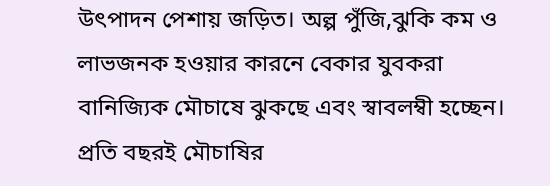উৎপাদন পেশায় জড়িত। অল্প পুঁজি,ঝুকি কম ও লাভজনক হওয়ার কারনে বেকার যুবকরা বানিজ্যিক মৌচাষে ঝুকছে এবং স্বাবলম্বী হচ্ছেন। প্রতি বছরই মৌচাষির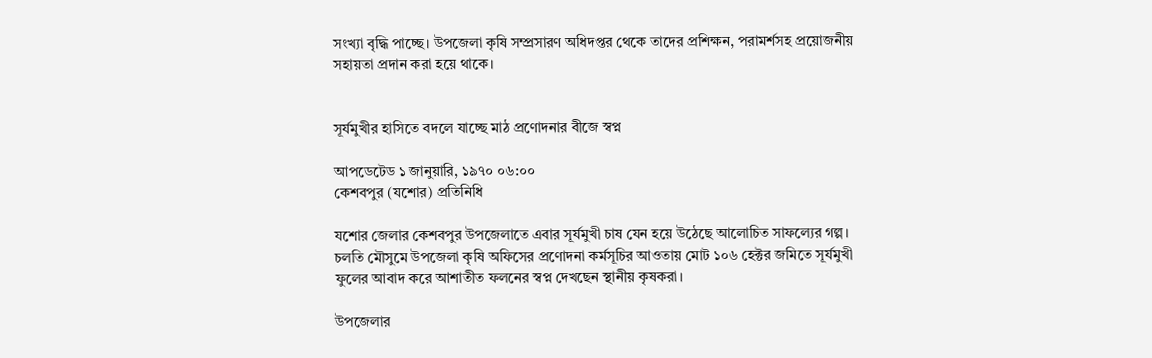সংখ্যা বৃদ্ধি পাচ্ছে। উপজেলা কৃষি সম্প্রসারণ অধিদপ্তর থেকে তাদের প্রশিক্ষন, পরামর্শসহ প্রয়োজনীয় সহায়তা প্রদান করা হয়ে থাকে।


সূর্যমুখীর হাসিতে বদলে যাচ্ছে মাঠ প্রণোদনার বীজে স্বপ্ন

আপডেটেড ১ জানুয়ারি, ১৯৭০ ০৬:০০
কেশবপুর (যশোর) প্রতিনিধি

যশোর জেলার কেশবপুর উপজেলাতে এবার সূর্যমুখী চাষ যেন হয়ে উঠেছে আলোচিত সাফল্যের গল্প। চলতি মৌসুমে উপজেলা কৃষি অফিসের প্রণোদনা কর্মসূচির আওতায় মোট ১০৬ হেক্টর জমিতে সূর্যমুখী ফুলের আবাদ করে আশাতীত ফলনের স্বপ্ন দেখছেন স্থানীয় কৃষকরা।

উপজেলার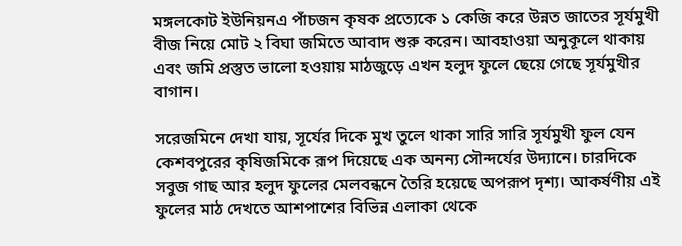মঙ্গলকোট ইউনিয়নএ পাঁচজন কৃষক প্রত্যেকে ১ কেজি করে উন্নত জাতের সূর্যমুখী বীজ নিয়ে মোট ২ বিঘা জমিতে আবাদ শুরু করেন। আবহাওয়া অনুকূলে থাকায় এবং জমি প্রস্তুত ভালো হওয়ায় মাঠজুড়ে এখন হলুদ ফুলে ছেয়ে গেছে সূর্যমুখীর বাগান।

সরেজমিনে দেখা যায়, সূর্যের দিকে মুখ তুলে থাকা সারি সারি সূর্যমুখী ফুল যেন কেশবপুরের কৃষিজমিকে রূপ দিয়েছে এক অনন্য সৌন্দর্যের উদ্যানে। চারদিকে সবুজ গাছ আর হলুদ ফুলের মেলবন্ধনে তৈরি হয়েছে অপরূপ দৃশ্য। আকর্ষণীয় এই ফুলের মাঠ দেখতে আশপাশের বিভিন্ন এলাকা থেকে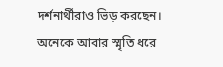দর্শনার্থীরাও ভিড় করছেন। অনেকে আবার স্মৃতি ধরে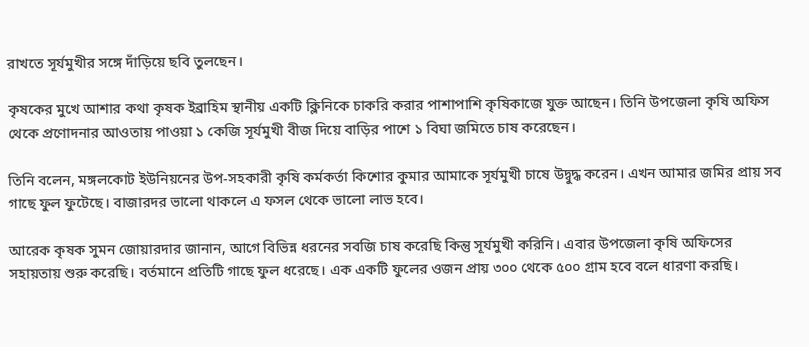রাখতে সূর্যমুখীর সঙ্গে দাঁড়িয়ে ছবি তুলছেন।

কৃষকের মুখে আশার কথা কৃষক ইব্রাহিম স্থানীয় একটি ক্লিনিকে চাকরি করার পাশাপাশি কৃষিকাজে যুক্ত আছেন। তিনি উপজেলা কৃষি অফিস থেকে প্রণোদনার আওতায় পাওয়া ১ কেজি সূর্যমুখী বীজ দিয়ে বাড়ির পাশে ১ বিঘা জমিতে চাষ করেছেন।

তিনি বলেন, মঙ্গলকোট ইউনিয়নের উপ-সহকারী কৃষি কর্মকর্তা কিশোর কুমার আমাকে সূর্যমুখী চাষে উদ্বুদ্ধ করেন। এখন আমার জমির প্রায় সব গাছে ফুল ফুটেছে। বাজারদর ভালো থাকলে এ ফসল থেকে ভালো লাভ হবে।

আরেক কৃষক সুমন জোয়ারদার জানান, আগে বিভিন্ন ধরনের সবজি চাষ করেছি কিন্তু সূর্যমুখী করিনি। এবার উপজেলা কৃষি অফিসের সহায়তায় শুরু করেছি। বর্তমানে প্রতিটি গাছে ফুল ধরেছে। এক একটি ফুলের ওজন প্রায় ৩০০ থেকে ৫০০ গ্রাম হবে বলে ধারণা করছি।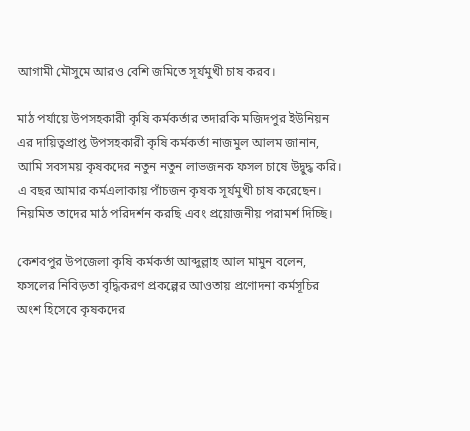আগামী মৌসুমে আরও বেশি জমিতে সূর্যমুখী চাষ করব।

মাঠ পর্যায়ে উপসহকারী কৃষি কর্মকর্তার তদারকি মজিদপুর ইউনিয়ন এর দায়িত্বপ্রাপ্ত উপসহকারী কৃষি কর্মকর্তা নাজমুল আলম জানান, আমি সবসময় কৃষকদের নতুন নতুন লাভজনক ফসল চাষে উদ্বুদ্ধ করি। এ বছর আমার কর্মএলাকায় পাঁচজন কৃষক সূর্যমুখী চাষ করেছেন। নিয়মিত তাদের মাঠ পরিদর্শন করছি এবং প্রয়োজনীয় পরামর্শ দিচ্ছি।

কেশবপুর উপজেলা কৃষি কর্মকর্তা আব্দুল্লাহ আল মামুন বলেন, ফসলের নিবিড়তা বৃদ্ধিকরণ প্রকল্পের আওতায় প্রণোদনা কর্মসূচির অংশ হিসেবে কৃষকদের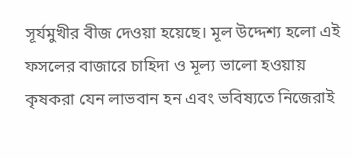সূর্যমুখীর বীজ দেওয়া হয়েছে। মূল উদ্দেশ্য হলো এই ফসলের বাজারে চাহিদা ও মূল্য ভালো হওয়ায় কৃষকরা যেন লাভবান হন এবং ভবিষ্যতে নিজেরাই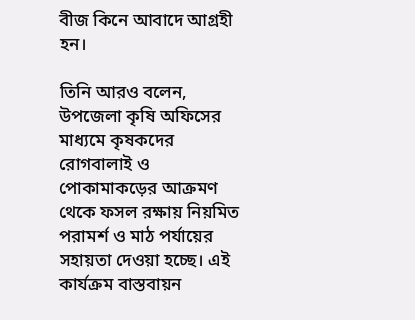বীজ কিনে আবাদে আগ্রহী হন।

তিনি আরও বলেন, উপজেলা কৃষি অফিসের মাধ্যমে কৃষকদের রোগবালাই ও পোকামাকড়ের আক্রমণ থেকে ফসল রক্ষায় নিয়মিত পরামর্শ ও মাঠ পর্যায়ের সহায়তা দেওয়া হচ্ছে। এই কার্যক্রম বাস্তবায়ন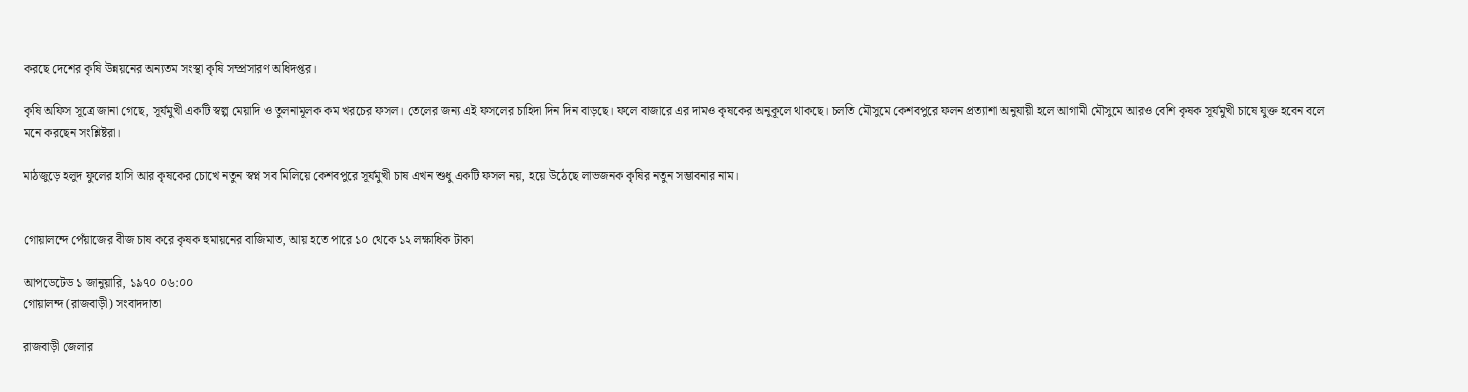করছে দেশের কৃষি উন্নয়নের অন্যতম সংস্থা কৃষি সম্প্রসারণ অধিদপ্তর।

কৃষি অফিস সূত্রে জানা গেছে, সূর্যমুখী একটি স্বল্প মেয়াদি ও তুলনামূলক কম খরচের ফসল। তেলের জন্য এই ফসলের চাহিদা দিন দিন বাড়ছে। ফলে বাজারে এর দামও কৃষকের অনুকূলে থাকছে। চলতি মৌসুমে কেশবপুরে ফলন প্রত্যাশা অনুযায়ী হলে আগামী মৌসুমে আরও বেশি কৃষক সূর্যমুখী চাষে যুক্ত হবেন বলে মনে করছেন সংশ্লিষ্টরা।

মাঠজুড়ে হলুদ ফুলের হাসি আর কৃষকের চোখে নতুন স্বপ্ন সব মিলিয়ে কেশবপুরে সূর্যমুখী চাষ এখন শুধু একটি ফসল নয়, হয়ে উঠেছে লাভজনক কৃষির নতুন সম্ভাবনার নাম।


গোয়ালন্দে পেঁয়াজের বীজ চাষ করে কৃষক হুমায়নের বাজিমাত, আয় হতে পারে ১০ থেকে ১২ লক্ষাধিক টাকা

আপডেটেড ১ জানুয়ারি, ১৯৭০ ০৬:০০
গোয়ালন্দ (রাজবাড়ী) সংবাদদাতা

রাজবাড়ী জেলার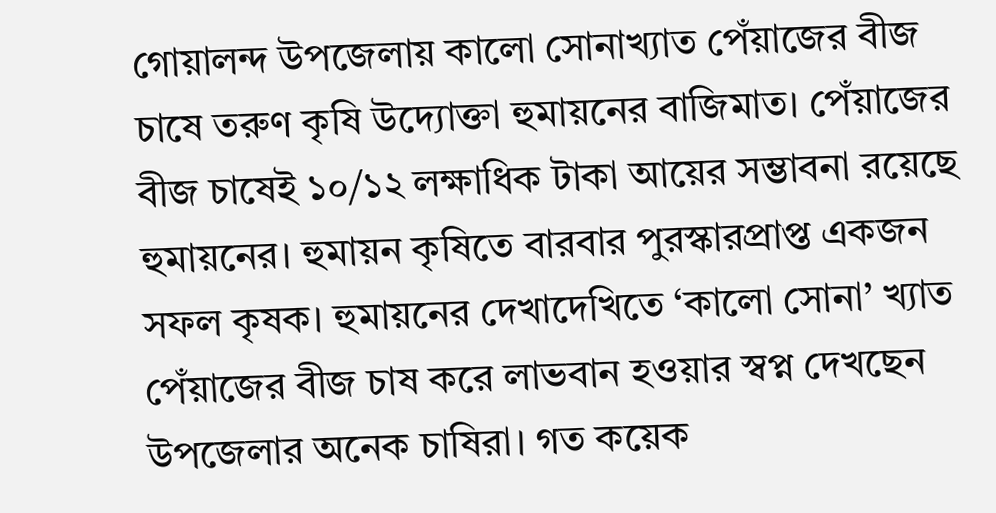গোয়ালন্দ উপজেলায় কালো সোনাখ্যাত পেঁয়াজের বীজ চাষে তরুণ কৃষি উদ্যোক্তা হুমায়নের বাজিমাত। পেঁয়াজের বীজ চাষেই ১০/১২ লক্ষাধিক টাকা আয়ের সম্ভাবনা রয়েছে হুমায়নের। হুমায়ন কৃষিতে বারবার পুরস্কারপ্রাপ্ত একজন সফল কৃষক। হুমায়নের দেখাদেখিতে ‘কালো সোনা’ খ্যাত পেঁয়াজের বীজ চাষ করে লাভবান হওয়ার স্বপ্ন দেখছেন উপজেলার অনেক চাষিরা। গত কয়েক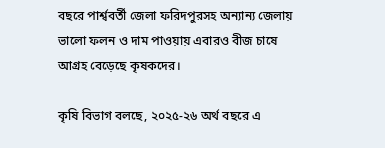বছরে পার্শ্ববর্তী জেলা ফরিদপুরসহ অন্যান্য জেলায় ভালো ফলন ও দাম পাওয়ায় এবারও বীজ চাষে আগ্রহ বেড়েছে কৃষকদের।

কৃষি বিভাগ বলছে, ২০২৫-২৬ অর্থ বছরে এ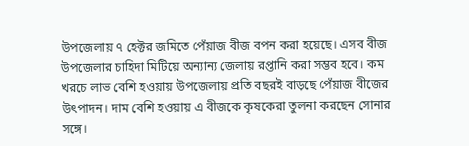উপজেলায় ৭ হেক্টর জমিতে পেঁয়াজ বীজ বপন করা হয়েছে। এসব বীজ উপজেলার চাহিদা মিটিয়ে অন্যান্য জেলায় রপ্তানি করা সম্ভব হবে। কম খরচে লাভ বেশি হওয়ায় ‌উপজেলায় প্রতি বছরই বাড়ছে পেঁয়াজ বীজের উৎপাদন। দাম বেশি হওয়ায় এ বীজকে কৃষকেরা তুলনা করছেন সোনার সঙ্গে।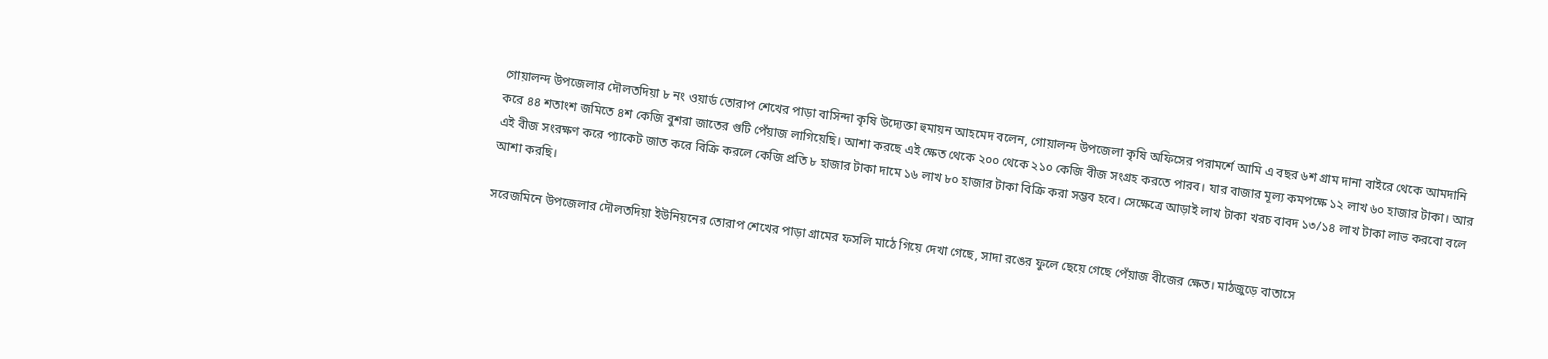গোয়ালন্দ উপজেলার দৌলতদিয়া ৮ নং ওয়ার্ড তোরাপ শেখের পাড়া বাসিন্দা কৃষি উদ্যেক্তা হুমায়ন আহমেদ বলেন, গোয়ালন্দ উপজেলা কৃষি অফিসের পরামর্শে আমি এ বছর ৬শ গ্রাম দানা বাইরে থেকে আমদানি করে ৪৪ শতাংশ জমিতে ৪শ কেজি বুশরা জাতের গুটি পেঁয়াজ লাগিয়েছি। আশা করছে এই ক্ষেত থেকে ২০০ থেকে ২১০ কেজি বীজ সংগ্রহ করতে পারব। যার বাজার মূল্য কমপক্ষে ১২ লাখ ৬০ হাজার টাকা। আর এই বীজ সংরক্ষণ করে প্যাকেট জাত করে বিক্রি করলে কেজি প্রতি ৮ হাজার টাকা দামে ১৬ লাখ ৮০ হাজার টাকা বিক্রি করা সম্ভব হবে। সেক্ষেত্রে আড়াই লাখ টাকা খরচ বাবদ ১৩/১৪ লাখ টাকা লাভ করবো বলে আশা করছি।

সরেজমিনে উপজেলার দৌলতদিয়া ইউনিয়নের তোরাপ শেখের পাড়া গ্রামের ফসলি মাঠে গিয়ে দেখা গেছে, সাদা রঙের ফুলে ছেয়ে গেছে পেঁয়াজ বীজের ক্ষেত। মাঠজুড়ে বাতাসে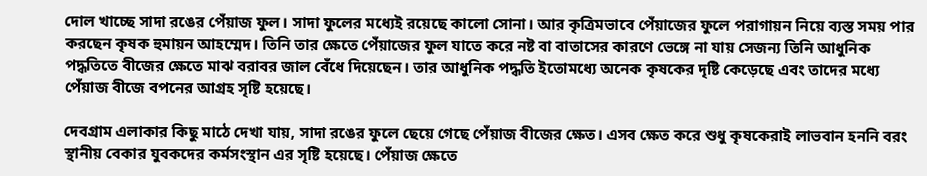দোল খাচ্ছে সাদা রঙের পেঁয়াজ ফুল। সাদা ফুলের মধ্যেই রয়েছে কালো সোনা। আর কৃত্রিমভাবে পেঁয়াজের ফুলে পরাগায়ন নিয়ে ব্যস্ত সময় পার করছেন কৃষক হুমায়ন আহম্মেদ। তিনি তার ক্ষেতে পেঁয়াজের ফুল যাতে করে নষ্ট বা বাতাসের কারণে ভেঙ্গে না যায় সেজন্য তিনি আধুনিক পদ্ধতিতে বীজের ক্ষেতে মাঝ বরাবর জাল বেঁধে দিয়েছেন। তার আধুনিক পদ্ধতি ইতোমধ্যে অনেক কৃষকের দৃষ্টি কেড়েছে এবং তাদের মধ্যে পেঁয়াজ বীজে বপনের আগ্রহ সৃষ্টি হয়েছে।

দেবগ্রাম এলাকার কিছু মাঠে দেখা যায়, সাদা রঙের ফুলে ছেয়ে গেছে পেঁয়াজ বীজের ক্ষেত। এসব ক্ষেত করে শুধু কৃষকেরাই লাভবান হননি বরং স্থানীয় বেকার যুবকদের কর্মসংস্থান এর সৃষ্টি হয়েছে। পেঁয়াজ ক্ষেতে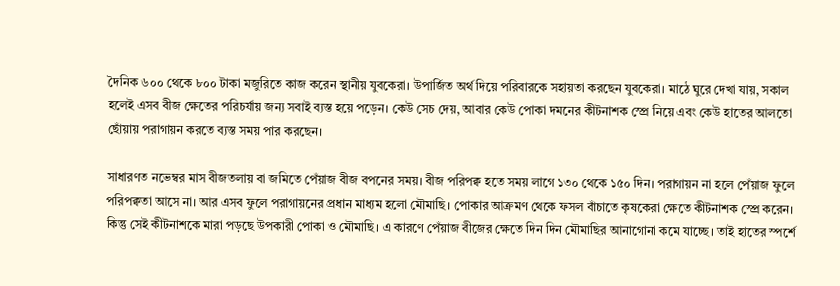দৈনিক ৬০০ থেকে ৮০০ টাকা মজুরিতে কাজ করেন স্থানীয় যুবকেরা। উপার্জিত অর্থ দিয়ে পরিবারকে সহায়তা করছেন যুবকেরা। মাঠে ঘুরে দেখা যায়, সকাল হলেই এসব বীজ ক্ষেতের পরিচর্যায় জন্য সবাই ব্যস্ত হয়ে পড়েন। কেউ সেচ দেয়, আবার কেউ পোকা দমনের কীটনাশক স্প্রে নিয়ে এবং কেউ হাতের আলতো ছোঁয়ায় পরাগায়ন করতে ব্যস্ত সময় পার করছেন।

সাধারণত নভেম্বর মাস বীজতলায় বা জমিতে পেঁয়াজ বীজ বপনের সময়। বীজ পরিপক্ব হতে সময় লাগে ১৩০ থেকে ১৫০ দিন। পরাগায়ন না হলে পেঁয়াজ ফুলে পরিপক্বতা আসে না। আর এসব ফুলে পরাগায়নের প্রধান মাধ্যম হলো মৌমাছি। পোকার আক্রমণ থেকে ফসল বাঁচাতে কৃষকেরা ক্ষেতে কীটনাশক স্প্রে করেন। কিন্তু সেই কীটনাশকে মারা পড়ছে উপকারী পোকা ও মৌমাছি। এ কারণে পেঁয়াজ বীজের ক্ষেতে দিন দিন মৌমাছির আনাগোনা কমে যাচ্ছে। তাই হাতের স্পর্শে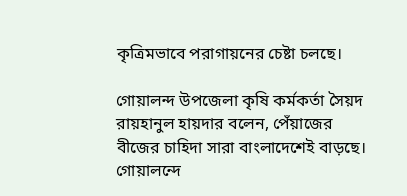কৃত্রিমভাবে পরাগায়নের চেষ্টা চলছে।

গোয়ালন্দ উপজেলা কৃষি কর্মকর্তা সৈয়দ রায়হানুল হায়দার বলেন, পেঁয়াজের বীজের চাহিদা সারা বাংলাদেশেই বাড়ছে। গোয়ালন্দে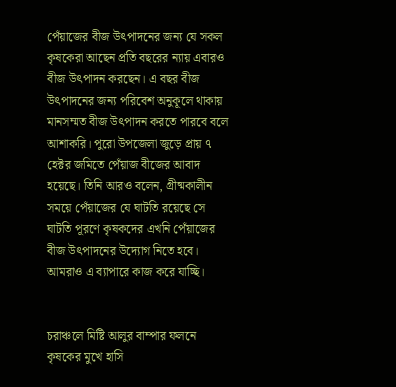পেঁয়াজের বীজ উৎপাদনের জন্য যে সকল কৃষকেরা আছেন প্রতি বছরের ন্যায় এবারও বীজ উৎপাদন করছেন। এ বছর বীজ উৎপাদনের জন্য পরিবেশ অনুকূলে থাকায় মানসম্মত বীজ উৎপাদন করতে পারবে বলে আশাকরি। পুরো উপজেলা জুড়ে প্রায় ৭ হেক্টর জমিতে পেঁয়াজ বীজের আবাদ হয়েছে। তিনি আরও বলেন, গ্রীষ্মকালীন সময়ে পেঁয়াজের যে ঘাটতি রয়েছে সে ঘাটতি পূরণে কৃষকদের এখনি পেঁয়াজের বীজ উৎপাদনের উদ্যোগ নিতে হবে। আমরাও এ ব্যাপারে কাজ করে যাচ্ছি।


চরাঞ্চলে মিষ্টি আলুর বাম্পার ফলনে কৃষকের মুখে হাসি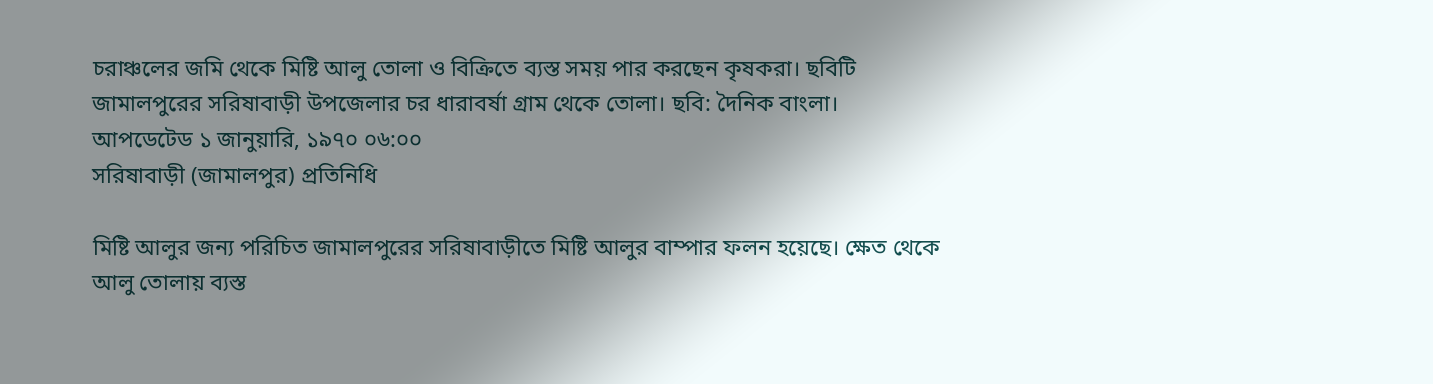চরাঞ্চলের জমি থেকে মিষ্টি আলু তোলা ও বিক্রিতে ব্যস্ত সময় পার করছেন কৃষকরা। ছবিটি জামালপুরের সরিষাবাড়ী উপজেলার চর ধারাবর্ষা গ্রাম থেকে তোলা। ছবি: দৈনিক বাংলা।
আপডেটেড ১ জানুয়ারি, ১৯৭০ ০৬:০০
সরিষাবাড়ী (জামালপুর) প্রতিনিধি

মিষ্টি আলুর জন্য পরিচিত জামালপুরের সরিষাবাড়ীতে মিষ্টি আলুর বাম্পার ফলন হয়েছে। ক্ষেত থেকে আলু তোলায় ব্যস্ত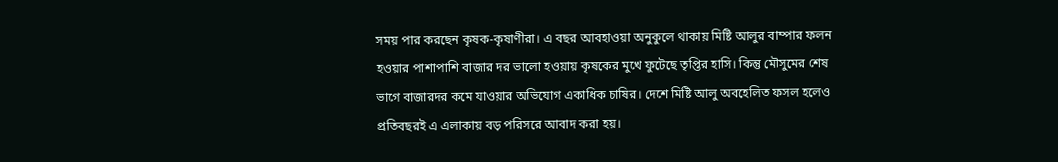সময় পার করছেন কৃষক-কৃষাণীরা। এ বছর আবহাওয়া অনুকুলে থাকায় মিষ্টি আলুর বাম্পার ফলন হওয়ার পাশাপাশি বাজার দর ভালো হওয়ায় কৃষকের মুখে ফুটেছে তৃপ্তির হাসি। কিন্তু মৌসুমের শেষ ভাগে বাজারদর কমে যাওয়ার অভিযোগ একাধিক চাষির। দেশে মিষ্টি আলু অবহেলিত ফসল হলেও প্রতিবছরই এ এলাকায় বড় পরিসরে আবাদ করা হয়।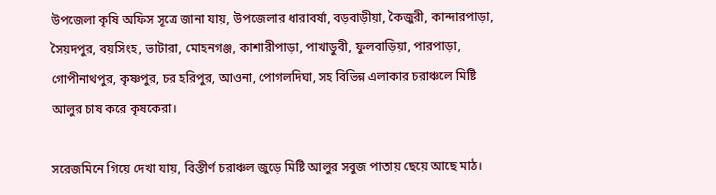উপজেলা কৃষি অফিস সূত্রে জানা যায়, উপজেলার ধারাবর্ষা, বড়বাড়ীয়া, কৈজুরী, কান্দারপাড়া, সৈয়দপুর, বয়সিংহ, ভাটারা, মোহনগঞ্জ, কাশারীপাড়া, পাখাডুবী, ফুলবাড়িয়া, পারপাড়া, গোপীনাথপুর, কৃষ্ণপুর, চর হরিপুর, আওনা, পোগলদিঘা, সহ বিভিন্ন এলাকার চরাঞ্চলে মিষ্টি আলুর চাষ করে কৃষকেরা।

সরেজমিনে গিয়ে দেখা যায়, বিস্তীর্ণ চরাঞ্চল জুড়ে মিষ্টি আলুর সবুজ পাতায় ছেয়ে আছে মাঠ।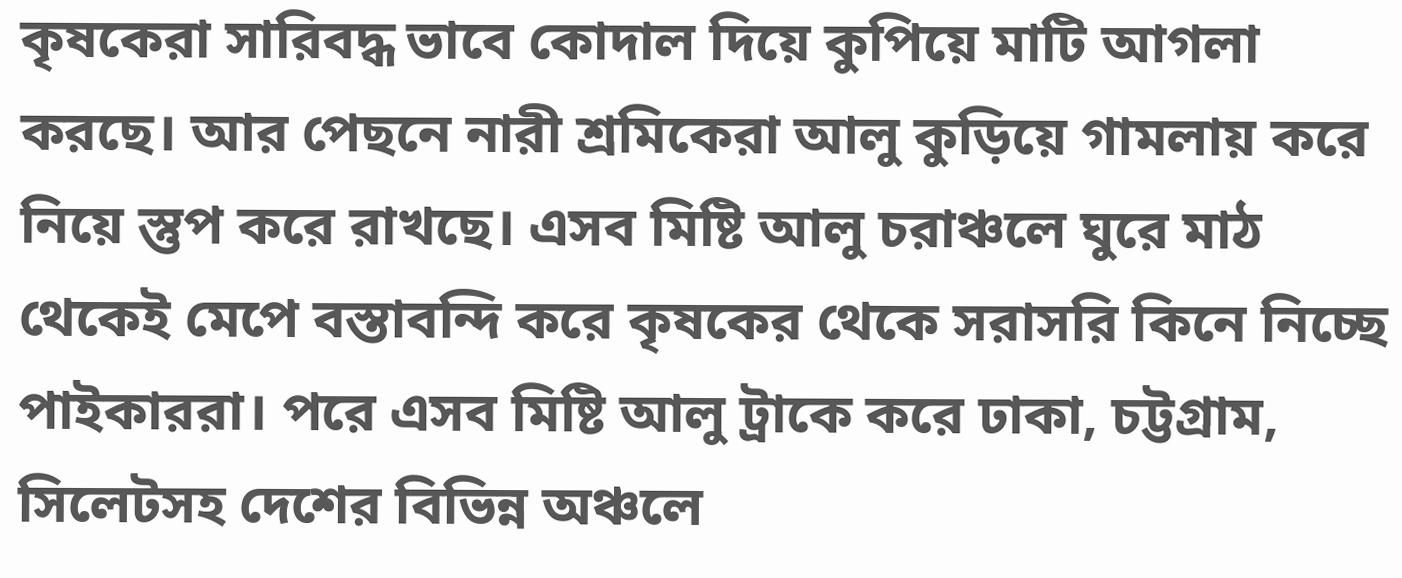কৃষকেরা সারিবদ্ধ ভাবে কোদাল দিয়ে কুপিয়ে মাটি আগলা করছে। আর পেছনে নারী শ্রমিকেরা আলু কুড়িয়ে গামলায় করে নিয়ে স্তুপ করে রাখছে। এসব মিষ্টি আলু চরাঞ্চলে ঘুরে মাঠ থেকেই মেপে বস্তাবন্দি করে কৃষকের থেকে সরাসরি কিনে নিচ্ছে পাইকাররা। পরে এসব মিষ্টি আলু ট্রাকে করে ঢাকা, চট্টগ্রাম, সিলেটসহ দেশের বিভিন্ন অঞ্চলে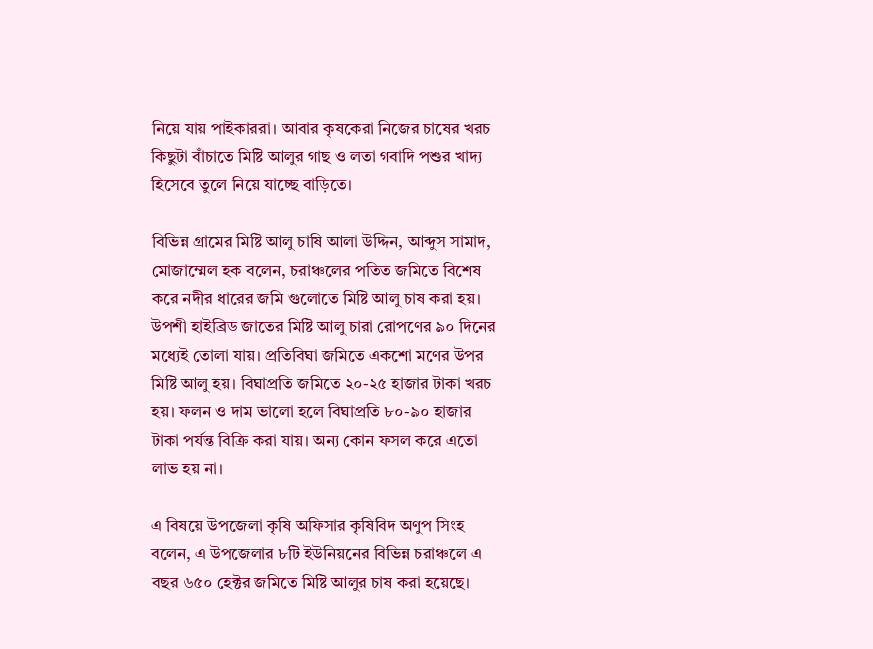নিয়ে যায় পাইকাররা। আবার কৃষকেরা নিজের চাষের খরচ কিছুটা বাঁচাতে মিষ্টি আলুর গাছ ও লতা গবাদি পশুর খাদ্য হিসেবে তুলে নিয়ে যাচ্ছে বাড়িতে।

বিভিন্ন গ্রামের মিষ্টি আলু চাষি আলা উদ্দিন, আব্দুস সামাদ, মোজাম্মেল হক বলেন, চরাঞ্চলের পতিত জমিতে বিশেষ করে নদীর ধারের জমি গুলোতে মিষ্টি আলু চাষ করা হয়। উপশী হাইব্রিড জাতের মিষ্টি আলু চারা রোপণের ৯০ দিনের মধ্যেই তোলা যায়। প্রতিবিঘা জমিতে একশো মণের উপর মিষ্টি আলু হয়। বিঘাপ্রতি জমিতে ২০-২৫ হাজার টাকা খরচ হয়। ফলন ও দাম ভালো হলে বিঘাপ্রতি ৮০-৯০ হাজার টাকা পর্যন্ত বিক্রি করা যায়। অন্য কোন ফসল করে এতো লাভ হয় না।

এ বিষয়ে উপজেলা কৃষি অফিসার কৃষিবিদ অণুপ সিংহ বলেন, এ উপজেলার ৮টি ইউনিয়নের বিভিন্ন চরাঞ্চলে এ বছর ৬৫০ হেক্টর জমিতে মিষ্টি আলুর চাষ করা হয়েছে।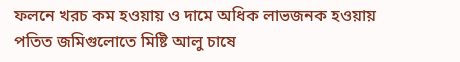ফলনে খরচ কম হওয়ায় ও দামে অধিক লাভজনক হওয়ায় পতিত জমিগুলোতে মিষ্টি আলু চাষে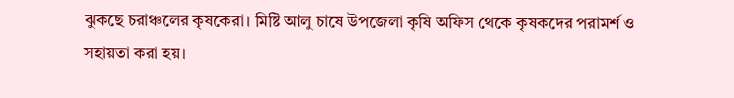ঝুকছে চরাঞ্চলের কৃষকেরা। মিষ্টি আলু চাষে উপজেলা কৃষি অফিস থেকে কৃষকদের পরামর্শ ও সহায়তা করা হয়।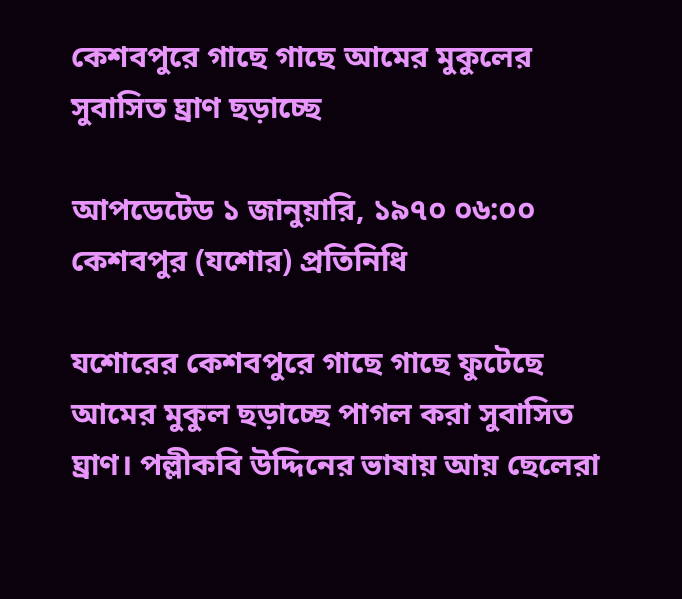কেশবপুরে গাছে গাছে আমের মুকুলের সুবাসিত ঘ্রাণ ছড়াচ্ছে

আপডেটেড ১ জানুয়ারি, ১৯৭০ ০৬:০০
কেশবপুর (যশোর) প্রতিনিধি

যশোরের কেশবপুরে গাছে গাছে ফুটেছে আমের মুকুল ছড়াচ্ছে পাগল করা সুবাসিত ঘ্রাণ। পল্লীকবি উদ্দিনের ভাষায় আয় ছেলেরা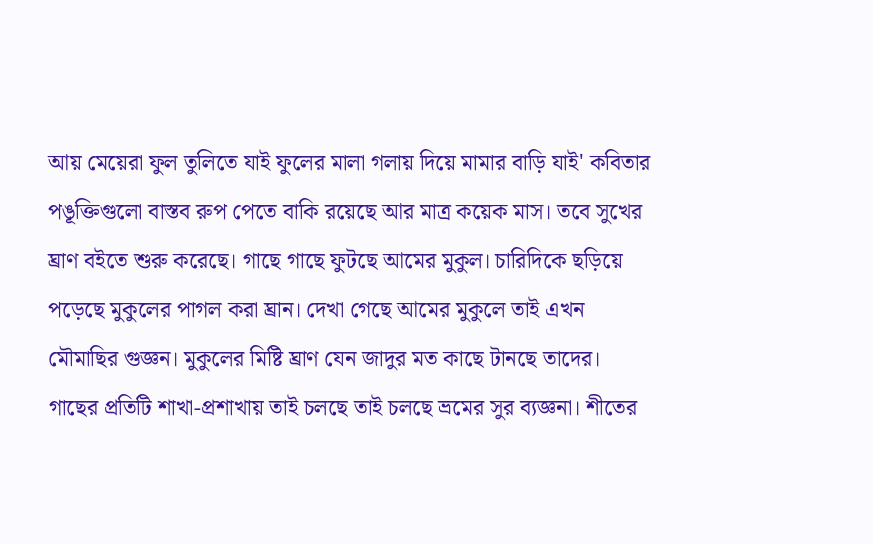আয় মেয়েরা ফুল তুলিতে যাই ফুলের মালা গলায় দিয়ে মামার বাড়ি যাই' কবিতার পঙূক্তিগুলো বাস্তব রুপ পেতে বাকি রয়েছে আর মাত্র কয়েক মাস। তবে সুখের ঘ্রাণ বইতে শুরু করেছে। গাছে গাছে ফুটছে আমের মুকুল। চারিদিকে ছড়িয়ে পড়েছে মুকুলের পাগল করা ঘ্রান। দেখা গেছে আমের মুকুলে তাই এখন মৌমাছির গুজ্ঞন। মুকুলের মিষ্টি ঘ্রাণ যেন জাদুর মত কাছে টানছে তাদের। গাছের প্রতিটি শাখা-প্রশাখায় তাই চলছে তাই চলছে ভ্রমের সুর ব্যজ্ঞনা। শীতের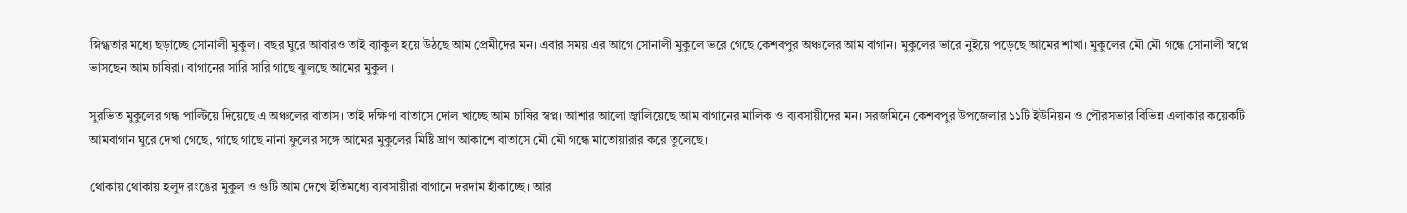স্নিগ্ধতার মধ্যে ছড়াচ্ছে সোনালী মুকুল। বছর ঘুরে আবারও তাই ব্যাকুল হয়ে উঠছে আম প্রেমীদের মন। এবার সময় এর আগে সোনালী মুকুলে ভরে গেছে কেশবপুর অঞ্চলের আম বাগান। মুকুলের ভারে নুইয়ে পড়েছে আমের শাখা। মুকুলের মৌ মৌ গন্ধে সোনালী স্বপ্নে ভাসছেন আম চাষিরা। বাগানের সারি সারি গাছে ঝুলছে আমের মুকুল ।

সুরভিত মুকুলের গন্ধ পাল্টিয়ে দিয়েছে এ অঞ্চলের বাতাস। তাই দক্ষিণা বাতাসে দোল খাচ্ছে আম চাষির স্বপ্ন। আশার আলো জ্বালিয়েছে আম বাগানের মালিক ও ব্যবসায়ীদের মন। সরজমিনে কেশবপুর উপজেলার ১১টি ইউনিয়ন ও পৌরসভার বিভিন্ন এলাকার কয়েকটি আমবাগান ঘুরে দেখা গেছে, গাছে গাছে নানা ফুলের সঙ্গে আমের মুকুলের মিষ্টি ঘ্রাণ আকাশে বাতাসে মৌ মৌ গন্ধে মাতোয়ারার করে তুলেছে।

থোকায় থোকায় হলুদ রংঙের মুকুল ও গুটি আম দেখে ইতিমধ্যে ব্যবসায়ীরা বাগানে দরদাম হাঁকাচ্ছে। আর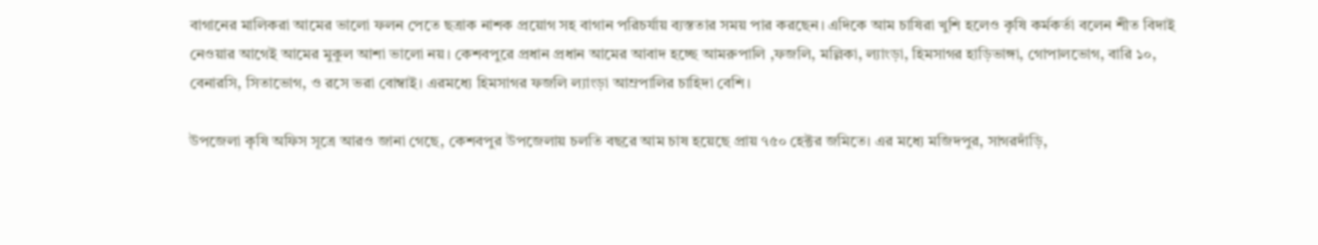বাগানের মালিকরা আমের ভালো ফলন পেতে ছত্রাক নাশক প্রয়োগ সহ বাগান পরিচর্যায় ব্যস্ততার সময় পার করছেন। এদিকে আম চাষিরা খুশি হলেও কৃষি কর্মকর্তা বলেন শীত বিদাই নেওয়ার আগেই আমের মুকুল আশা ভালো নয়। কেশবপুরে প্রধান প্রধান আমের আবাদ হচ্ছে আমরুপালি ,ফজলি, মল্লিকা, ল্যাংড়া, হিমসাগর হাড়িভাঙ্গা, গোপালভোগ, বারি ১০, বেনারসি, সিতাভোগ, ও রসে ভরা বোম্বাই। এরমধ্যে হিমসাগর ফজলি ল্যাংড়া আম্রপালির চাহিদা বেশি।

উপজেলা কৃষি অফিস সূত্রে আরও জানা গেছে, কেশবপুর উপজেলায় চলতি বছরে আম চাষ হয়েছে প্রায় ৭৫০ হেক্টর জমিতে। এর মধ্যে মজিদপুর, সাগরদাঁড়ি,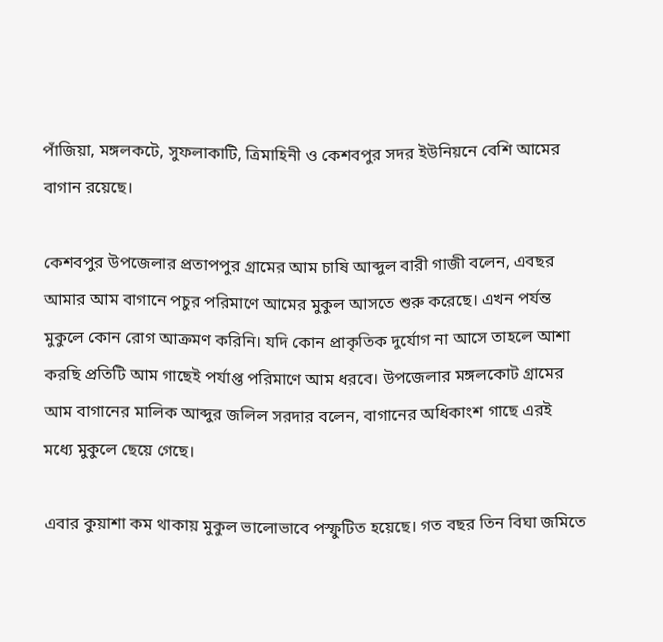পাঁজিয়া, মঙ্গলকটে, সুফলাকাটি, ত্রিমাহিনী ও কেশবপুর সদর ইউনিয়নে বেশি আমের বাগান রয়েছে।

কেশবপুর উপজেলার প্রতাপপুর গ্রামের আম চাষি আব্দুল বারী গাজী বলেন, এবছর আমার আম বাগানে পচুর পরিমাণে আমের মুকুল আসতে শুরু করেছে। এখন পর্যন্ত মুকুলে কোন রোগ আক্রমণ করিনি। যদি কোন প্রাকৃতিক দুর্যোগ না আসে তাহলে আশা করছি প্রতিটি আম গাছেই পর্যাপ্ত পরিমাণে আম ধরবে। উপজেলার মঙ্গলকোট গ্রামের আম বাগানের মালিক আব্দুর জলিল সরদার বলেন, বাগানের অধিকাংশ গাছে এরই মধ্যে মুকুলে ছেয়ে গেছে।

এবার কুয়াশা কম থাকায় মুকুল ভালোভাবে পস্ফুটিত হয়েছে। গত বছর তিন বিঘা জমিতে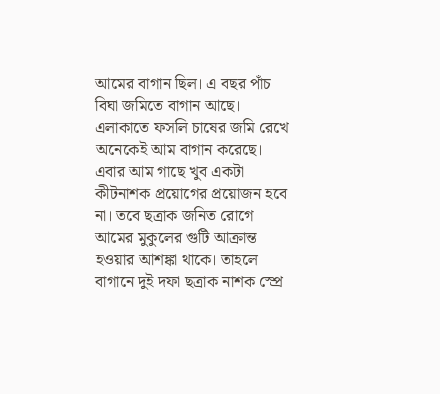আমের বাগান ছিল। এ বছর পাঁচ বিঘা জমিতে বাগান আছে। এলাকাতে ফসলি চাষের জমি রেখে অনেকেই আম বাগান করেছে। এবার আম গাছে খুব একটা কীটনাশক প্রয়োগের প্রয়োজন হবে না। তবে ছত্রাক জনিত রোগে আমের মুকুলের গুটি আক্রান্ত হওয়ার আশঙ্কা থাকে। তাহলে বাগানে দুই দফা ছত্রাক নাশক স্প্রে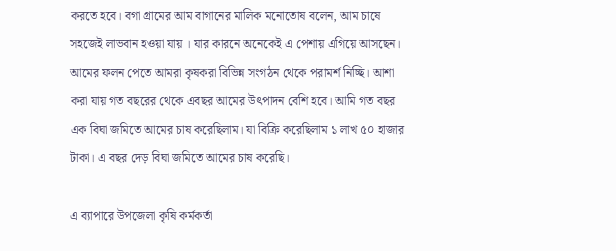করতে হবে। বগা গ্রামের আম বাগানের মালিক মনোতোষ বলেন, আম চাষে সহজেই লাভবান হওয়া যায় । যার কারনে অনেকেই এ পেশায় এগিয়ে আসছেন। আমের ফলন পেতে আমরা কৃষকরা বিভিন্ন সংগঠন থেকে পরামর্শ নিচ্ছি। আশা করা যায় গত বছরের থেকে এবছর আমের উৎপাদন বেশি হবে। আমি গত বছর এক বিঘা জমিতে আমের চাষ করেছিলাম। যা বিক্রি করেছিলাম ১ লাখ ৫০ হাজার টাকা। এ বছর দেড় বিঘা জমিতে আমের চাষ করেছি।

এ ব্যাপারে উপজেলা কৃষি কর্মকর্তা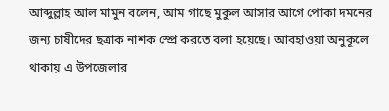আব্দুল্লাহ আল মামুন বলেন, আম গাছে মুকুল আসার আগে পোকা দমনের জন্য চাষীদের ছত্রাক নাশক স্প্রে করতে বলা হয়েছে। আবহাওয়া অনুকূলে থাকায় এ উপজেলার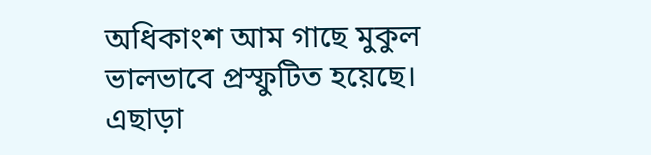অধিকাংশ আম গাছে মুকুল ভালভাবে প্রস্ফুটিত হয়েছে। এছাড়া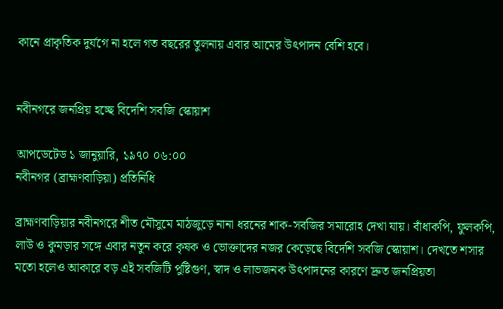কানে প্রাকৃতিক দুর্যগে না হলে গত বছরের তুলনায় এবার আমের উৎপাদন বেশি হবে।


নবীনগরে জনপ্রিয় হচ্ছে বিদেশি সবজি স্কোয়াশ

আপডেটেড ১ জানুয়ারি, ১৯৭০ ০৬:০০
নবীনগর (ব্রাহ্মণবাড়িয়া) প্রতিনিধি

ব্রাহ্মণবাড়িয়ার নবীনগরে শীত মৌসুমে মাঠজুড়ে নানা ধরনের শাক-সবজির সমারোহ দেখা যায়। বাঁধাকপি, ফুলকপি, লাউ ও কুমড়ার সঙ্গে এবার নতুন করে কৃষক ও ভোক্তাদের নজর কেড়েছে বিদেশি সবজি স্কোয়াশ। দেখতে শসার মতো হলেও আকারে বড় এই সবজিটি পুষ্টিগুণ, স্বাদ ও লাভজনক উৎপাদনের কারণে দ্রুত জনপ্রিয়তা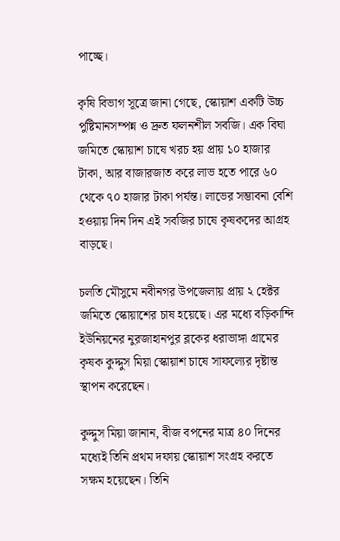পাচ্ছে।

কৃষি বিভাগ সূত্রে জানা গেছে, স্কোয়াশ একটি উচ্চ পুষ্টিমানসম্পন্ন ও দ্রুত ফলনশীল সবজি। এক বিঘা জমিতে স্কোয়াশ চাষে খরচ হয় প্রায় ১০ হাজার টাকা, আর বাজারজাত করে লাভ হতে পারে ৬০ থেকে ৭০ হাজার টাকা পর্যন্ত। লাভের সম্ভাবনা বেশি হওয়ায় দিন দিন এই সবজির চাষে কৃষকদের আগ্রহ বাড়ছে।

চলতি মৌসুমে নবীনগর উপজেলায় প্রায় ২ হেক্টর জমিতে স্কোয়াশের চাষ হয়েছে। এর মধ্যে বড়িকান্দি ইউনিয়নের নুরজাহানপুর ব্লকের ধরাভাঙ্গা গ্রামের কৃষক কুদ্দুস মিয়া স্কোয়াশ চাষে সাফল্যের দৃষ্টান্ত স্থাপন করেছেন।

কুদ্দুস মিয়া জানান, বীজ বপনের মাত্র ৪০ দিনের মধ্যেই তিনি প্রথম দফায় স্কোয়াশ সংগ্রহ করতে সক্ষম হয়েছেন। তিনি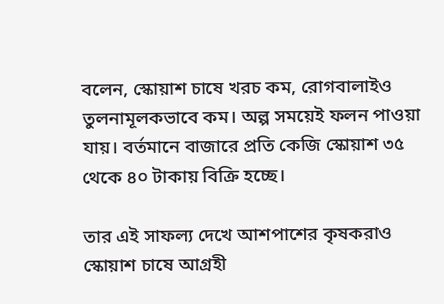বলেন, স্কোয়াশ চাষে খরচ কম, রোগবালাইও তুলনামূলকভাবে কম। অল্প সময়েই ফলন পাওয়া যায়। বর্তমানে বাজারে প্রতি কেজি স্কোয়াশ ৩৫ থেকে ৪০ টাকায় বিক্রি হচ্ছে।

তার এই সাফল্য দেখে আশপাশের কৃষকরাও স্কোয়াশ চাষে আগ্রহী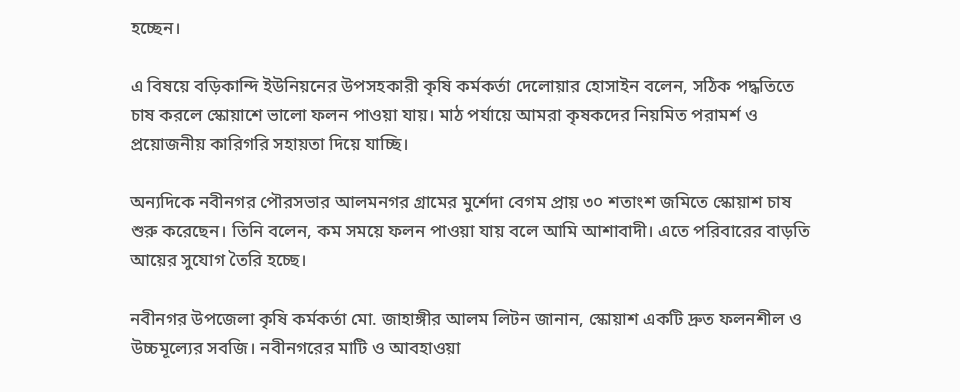হচ্ছেন।

এ বিষয়ে বড়িকান্দি ইউনিয়নের উপসহকারী কৃষি কর্মকর্তা দেলোয়ার হোসাইন বলেন, সঠিক পদ্ধতিতে চাষ করলে স্কোয়াশে ভালো ফলন পাওয়া যায়। মাঠ পর্যায়ে আমরা কৃষকদের নিয়মিত পরামর্শ ও প্রয়োজনীয় কারিগরি সহায়তা দিয়ে যাচ্ছি।

অন্যদিকে নবীনগর পৌরসভার আলমনগর গ্রামের মুর্শেদা বেগম প্রায় ৩০ শতাংশ জমিতে স্কোয়াশ চাষ শুরু করেছেন। তিনি বলেন, কম সময়ে ফলন পাওয়া যায় বলে আমি আশাবাদী। এতে পরিবারের বাড়তি আয়ের সুযোগ তৈরি হচ্ছে।

নবীনগর উপজেলা কৃষি কর্মকর্তা মো. জাহাঙ্গীর আলম লিটন জানান, স্কোয়াশ একটি দ্রুত ফলনশীল ও উচ্চমূল্যের সবজি। নবীনগরের মাটি ও আবহাওয়া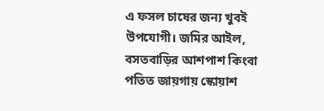এ ফসল চাষের জন্য খুবই উপযোগী। জমির আইল, বসতবাড়ির আশপাশ কিংবা পতিত জায়গায় স্কোয়াশ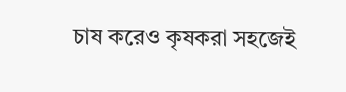চাষ করেও কৃষকরা সহজেই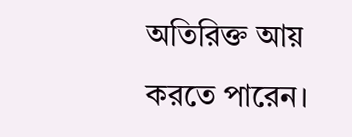অতিরিক্ত আয় করতে পারেন।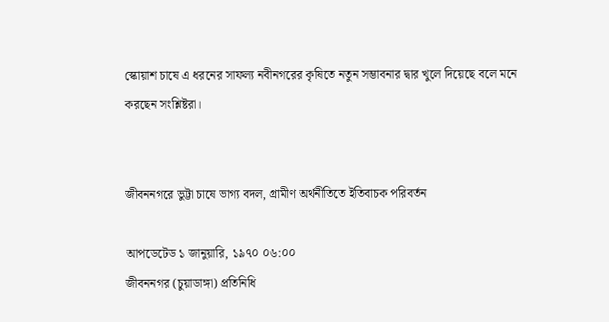স্কোয়াশ চাষে এ ধরনের সাফল্য নবীনগরের কৃষিতে নতুন সম্ভাবনার দ্বার খুলে দিয়েছে বলে মনে করছেন সংশ্লিষ্টরা।


জীবননগরে ভুট্টা চাষে ভাগ্য বদল, গ্রামীণ অর্থনীতিতে ইতিবাচক পরিবর্তন

আপডেটেড ১ জানুয়ারি, ১৯৭০ ০৬:০০
জীবননগর (চুয়াডাঙ্গা) প্রতিনিধি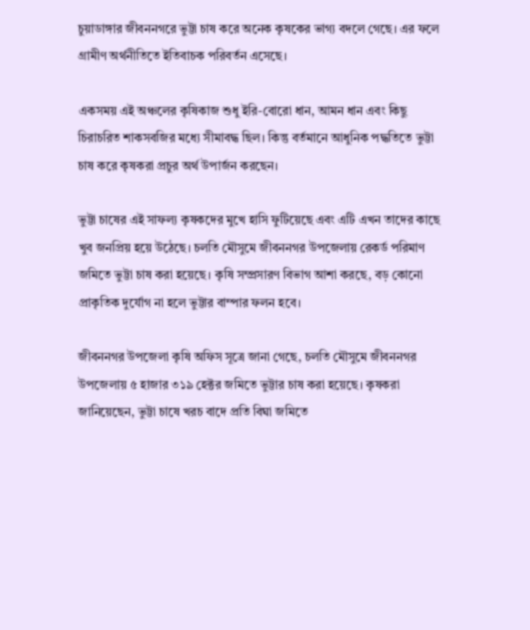চুয়াডাঙ্গার জীবননগরে ভুট্টা চাষ করে অনেক কৃষকের ভাগ্য বদলে গেছে। এর ফলে গ্রামীণ অর্থনীতিতে ইতিবাচক পরিবর্তন এসেছে।

একসময় এই অঞ্চলের কৃষিকাজ শুধু ইরি-বোরো ধান, আমন ধান এবং কিছু চিরাচরিত শাকসবজির মধ্যে সীমাবদ্ধ ছিল। কিন্তু বর্তমানে আধুনিক পদ্ধতিতে ভুট্টা চাষ করে কৃষকরা প্রচুর অর্থ উপার্জন করছেন।

ভুট্টা চাষের এই সাফল্য কৃষকদের মুখে হাসি ফুটিয়েছে এবং এটি এখন তাদের কাছে খুব জনপ্রিয় হয়ে উঠেছে। চলতি মৌসুমে জীবননগর উপজেলায় রেকর্ড পরিমাণ জমিতে ভুট্টা চাষ করা হয়েছে। কৃষি সম্প্রসারণ বিভাগ আশা করছে, বড় কোনো প্রাকৃতিক দুর্যোগ না হলে ভুট্টার বাম্পার ফলন হবে।

জীবননগর উপজেলা কৃষি অফিস সূত্রে জানা গেছে, চলতি মৌসুমে জীবননগর উপজেলায় ৫ হাজার ৩১৯ হেক্টর জমিতে ভুট্টার চাষ করা হয়েছে। কৃষকরা জানিয়েছেন, ভুট্টা চাষে খরচ বাদে প্রতি বিঘা জমিতে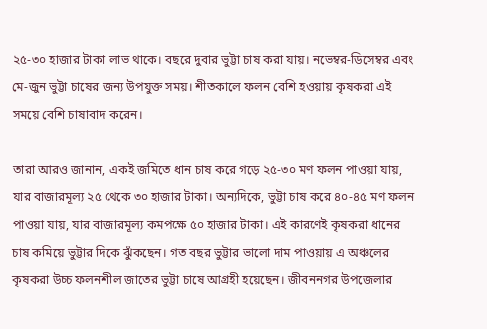২৫-৩০ হাজার টাকা লাভ থাকে। বছরে দুবার ভুট্টা চাষ করা যায়। নভেম্বর-ডিসেম্বর এবং মে-জুন ভুট্টা চাষের জন্য উপযুক্ত সময়। শীতকালে ফলন বেশি হওয়ায় কৃষকরা এই সময়ে বেশি চাষাবাদ করেন।

তারা আরও জানান, একই জমিতে ধান চাষ করে গড়ে ২৫-৩০ মণ ফলন পাওয়া যায়, যার বাজারমূল্য ২৫ থেকে ৩০ হাজার টাকা। অন্যদিকে, ভুট্টা চাষ করে ৪০-৪৫ মণ ফলন পাওয়া যায়, যার বাজারমূল্য কমপক্ষে ৫০ হাজার টাকা। এই কারণেই কৃষকরা ধানের চাষ কমিয়ে ভুট্টার দিকে ঝুঁকছেন। গত বছর ভুট্টার ভালো দাম পাওয়ায় এ অঞ্চলের কৃষকরা উচ্চ ফলনশীল জাতের ভুট্টা চাষে আগ্রহী হয়েছেন। জীবননগর উপজেলার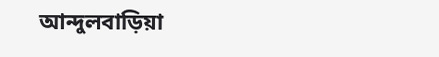আন্দুলবাড়িয়া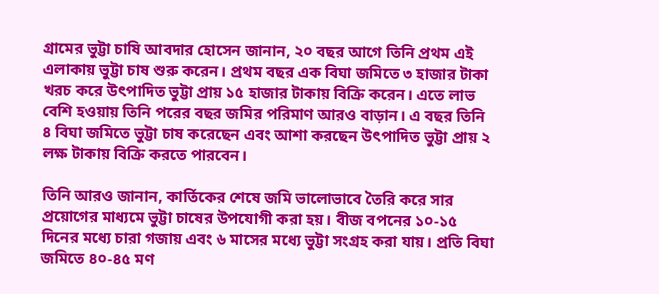গ্রামের ভুট্টা চাষি আবদার হোসেন জানান, ২০ বছর আগে তিনি প্রথম এই এলাকায় ভুট্টা চাষ শুরু করেন। প্রথম বছর এক বিঘা জমিতে ৩ হাজার টাকা খরচ করে উৎপাদিত ভুট্টা প্রায় ১৫ হাজার টাকায় বিক্রি করেন। এতে লাভ বেশি হওয়ায় তিনি পরের বছর জমির পরিমাণ আরও বাড়ান। এ বছর তিনি ৪ বিঘা জমিতে ভুট্টা চাষ করেছেন এবং আশা করছেন উৎপাদিত ভুট্টা প্রায় ২ লক্ষ টাকায় বিক্রি করতে পারবেন।

তিনি আরও জানান, কার্তিকের শেষে জমি ভালোভাবে তৈরি করে সার প্রয়োগের মাধ্যমে ভুট্টা চাষের উপযোগী করা হয়। বীজ বপনের ১০-১৫ দিনের মধ্যে চারা গজায় এবং ৬ মাসের মধ্যে ভুট্টা সংগ্রহ করা যায়। প্রতি বিঘা জমিতে ৪০-৪৫ মণ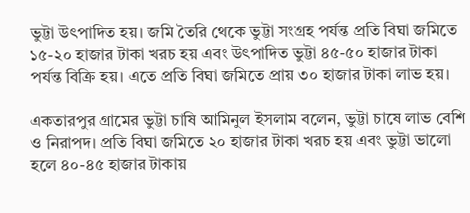ভুট্টা উৎপাদিত হয়। জমি তৈরি থেকে ভুট্টা সংগ্রহ পর্যন্ত প্রতি বিঘা জমিতে ১৫-২০ হাজার টাকা খরচ হয় এবং উৎপাদিত ভুট্টা ৪৫-৫০ হাজার টাকা পর্যন্ত বিক্রি হয়। এতে প্রতি বিঘা জমিতে প্রায় ৩০ হাজার টাকা লাভ হয়।

একতারপুর গ্রামের ভুট্টা চাষি আমিনুল ইসলাম বলেন, ভুট্টা চাষে লাভ বেশি ও নিরাপদ। প্রতি বিঘা জমিতে ২০ হাজার টাকা খরচ হয় এবং ভুট্টা ভালো হলে ৪০-৪৫ হাজার টাকায়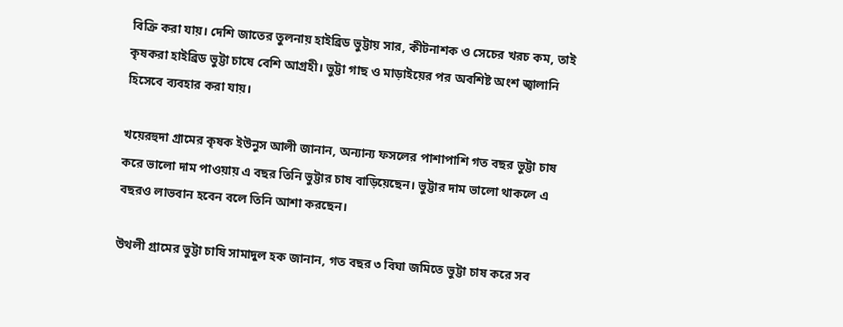বিক্রি করা যায়। দেশি জাতের তুলনায় হাইব্রিড ভুট্টায় সার, কীটনাশক ও সেচের খরচ কম, তাই কৃষকরা হাইব্রিড ভুট্টা চাষে বেশি আগ্রহী। ভুট্টা গাছ ও মাড়াইয়ের পর অবশিষ্ট অংশ জ্বালানি হিসেবে ব্যবহার করা যায়।

খয়েরহুদা গ্রামের কৃষক ইউনুস আলী জানান, অন্যান্য ফসলের পাশাপাশি গত বছর ভুট্টা চাষ করে ভালো দাম পাওয়ায় এ বছর তিনি ভুট্টার চাষ বাড়িয়েছেন। ভুট্টার দাম ভালো থাকলে এ বছরও লাভবান হবেন বলে তিনি আশা করছেন।

উথলী গ্রামের ভুট্টা চাষি সামাদুল হক জানান, গত বছর ৩ বিঘা জমিতে ভুট্টা চাষ করে সব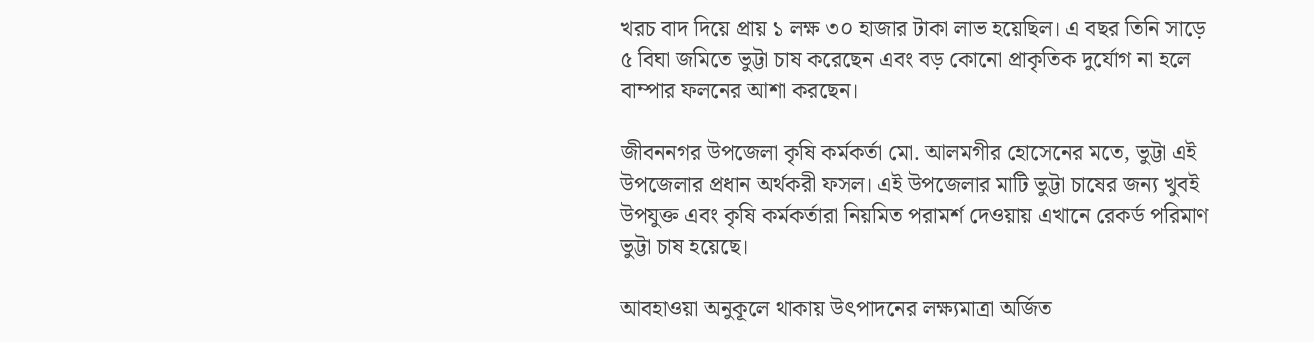খরচ বাদ দিয়ে প্রায় ১ লক্ষ ৩০ হাজার টাকা লাভ হয়েছিল। এ বছর তিনি সাড়ে ৫ বিঘা জমিতে ভুট্টা চাষ করেছেন এবং বড় কোনো প্রাকৃতিক দুর্যোগ না হলে বাম্পার ফলনের আশা করছেন।

জীবননগর উপজেলা কৃষি কর্মকর্তা মো. আলমগীর হোসেনের মতে, ভুট্টা এই উপজেলার প্রধান অর্থকরী ফসল। এই উপজেলার মাটি ভুট্টা চাষের জন্য খুবই উপযুক্ত এবং কৃষি কর্মকর্তারা নিয়মিত পরামর্শ দেওয়ায় এখানে রেকর্ড পরিমাণ ভুট্টা চাষ হয়েছে।

আবহাওয়া অনুকূলে থাকায় উৎপাদনের লক্ষ্যমাত্রা অর্জিত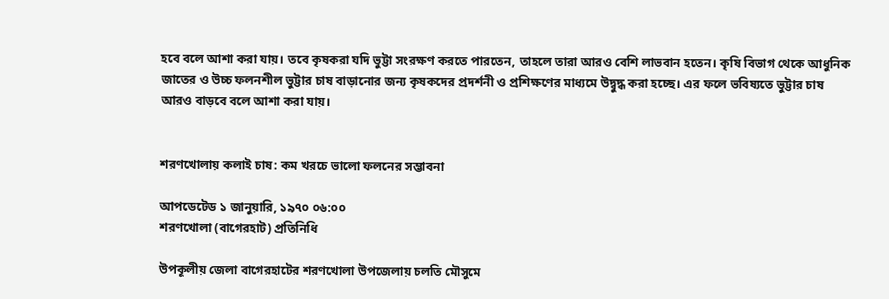হবে বলে আশা করা যায়। তবে কৃষকরা যদি ভুট্টা সংরক্ষণ করতে পারতেন, তাহলে তারা আরও বেশি লাভবান হতেন। কৃষি বিভাগ থেকে আধুনিক জাতের ও উচ্চ ফলনশীল ভুট্টার চাষ বাড়ানোর জন্য কৃষকদের প্রদর্শনী ও প্রশিক্ষণের মাধ্যমে উদ্বুদ্ধ করা হচ্ছে। এর ফলে ভবিষ্যতে ভুট্টার চাষ আরও বাড়বে বলে আশা করা যায়।


শরণখোলায় কলাই চাষ: কম খরচে ভালো ফলনের সম্ভাবনা

আপডেটেড ১ জানুয়ারি, ১৯৭০ ০৬:০০
শরণখোলা (বাগেরহাট) প্রতিনিধি

উপকূলীয় জেলা বাগেরহাটের শরণখোলা উপজেলায় চলতি মৌসুমে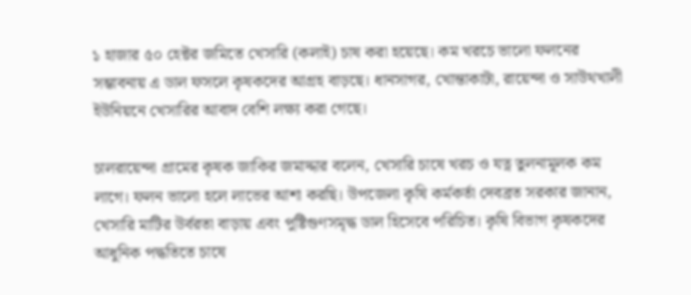১ হাজার ৫০ হেক্টর জমিতে খেসারি (কলাই) চাষ করা হয়েছে। কম খরচে ভালো ফলনের সম্ভাবনায় এ ডাল ফসলে কৃষকদের আগ্রহ বাড়ছে। ধানসাগর, খোন্তাকাটা, রায়েন্দা ও সাউথখালী ইউনিয়নে খেসারির আবাদ বেশি লক্ষ্য করা গেছে।

চালরায়েন্দা গ্রামের কৃষক জাকির জমাদ্দার বলেন, খেসারি চাষে খরচ ও যত্ন তুলনামূলক কম লাগে। ফলন ভালো হলে লাভের আশা করছি। উপজেলা কৃষি কর্মকর্তা দেবব্রত সরকার জানান, খেসারি মাটির উর্বরতা বাড়ায় এবং পুষ্টিগুণসমৃদ্ধ ডাল হিসেবে পরিচিত। কৃষি বিভাগ কৃষকদের আধুনিক পদ্ধতিতে চাষে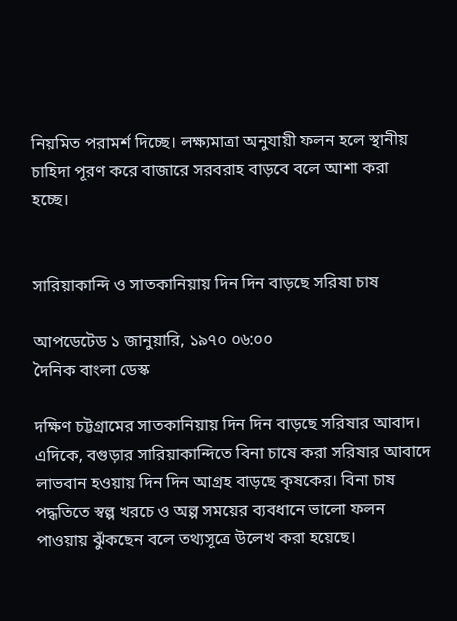নিয়মিত পরামর্শ দিচ্ছে। লক্ষ্যমাত্রা অনুযায়ী ফলন হলে স্থানীয় চাহিদা পূরণ করে বাজারে সরবরাহ বাড়বে বলে আশা করা হচ্ছে।


সারিয়াকান্দি ও সাতকানিয়ায় দিন দিন বাড়ছে সরিষা চাষ

আপডেটেড ১ জানুয়ারি, ১৯৭০ ০৬:০০
দৈনিক বাংলা ডেস্ক

দক্ষিণ চট্টগ্রামের সাতকানিয়ায় দিন দিন বাড়ছে সরিষার আবাদ। এদিকে, বগুড়ার সারিয়াকান্দিতে বিনা চাষে করা সরিষার আবাদে লাভবান হওয়ায় দিন দিন আগ্রহ বাড়ছে কৃষকের। বিনা চাষ পদ্ধতিতে স্বল্প খরচে ও অল্প সময়ের ব্যবধানে ভালো ফলন পাওয়ায় ঝুঁকছেন বলে তথ্যসূত্রে উলেখ করা হয়েছে।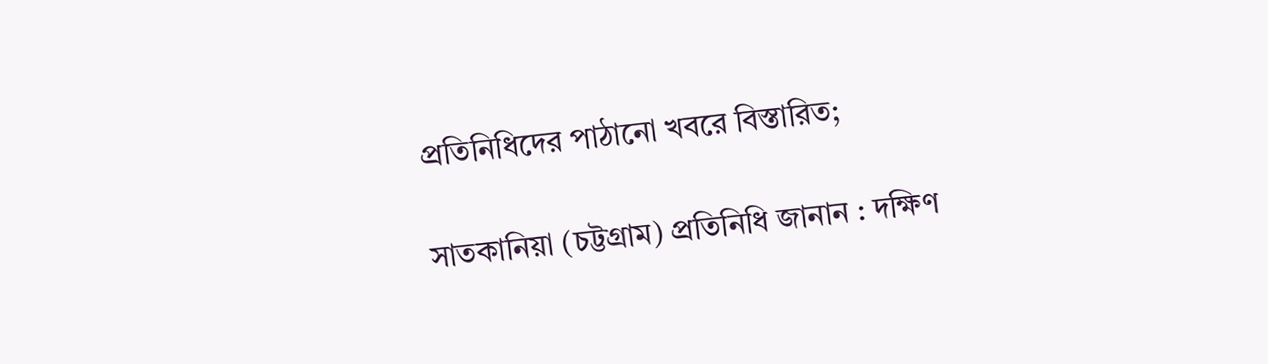প্রতিনিধিদের পাঠানো খবরে বিস্তারিত;

সাতকানিয়া (চট্টগ্রাম) প্রতিনিধি জানান : দক্ষিণ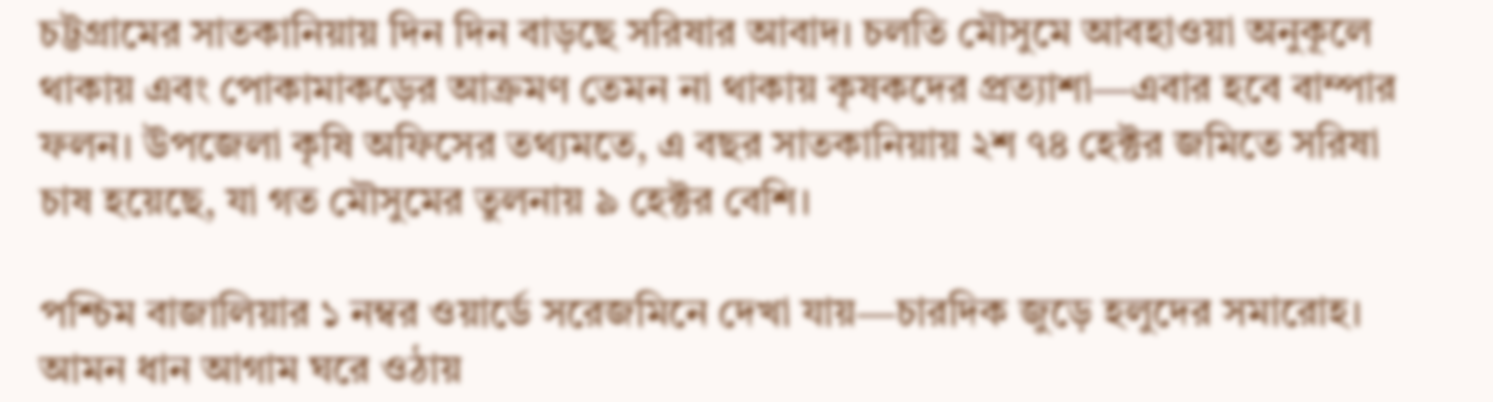চট্টগ্রামের সাতকানিয়ায় দিন দিন বাড়ছে সরিষার আবাদ। চলতি মৌসুমে আবহাওয়া অনুকূলে থাকায় এবং পোকামাকড়ের আক্রমণ তেমন না থাকায় কৃষকদের প্রত্যাশা—এবার হবে বাম্পার ফলন। উপজেলা কৃষি অফিসের তথ্যমতে, এ বছর সাতকানিয়ায় ২শ ৭৪ হেক্টর জমিতে সরিষা চাষ হয়েছে, যা গত মৌসুমের তুলনায় ৯ হেক্টর বেশি।

পশ্চিম বাজালিয়ার ১ নম্বর ওয়ার্ডে সরেজমিনে দেখা যায়—চারদিক জুড়ে হলুদের সমারোহ। আমন ধান আগাম ঘরে ওঠায়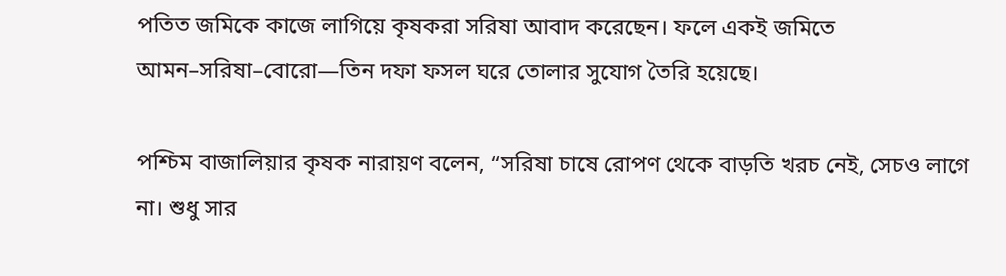পতিত জমিকে কাজে লাগিয়ে কৃষকরা সরিষা আবাদ করেছেন। ফলে একই জমিতে আমন–সরিষা–বোরো—তিন দফা ফসল ঘরে তোলার সুযোগ তৈরি হয়েছে।

পশ্চিম বাজালিয়ার কৃষক নারায়ণ বলেন, “সরিষা চাষে রোপণ থেকে বাড়তি খরচ নেই, সেচও লাগে না। শুধু সার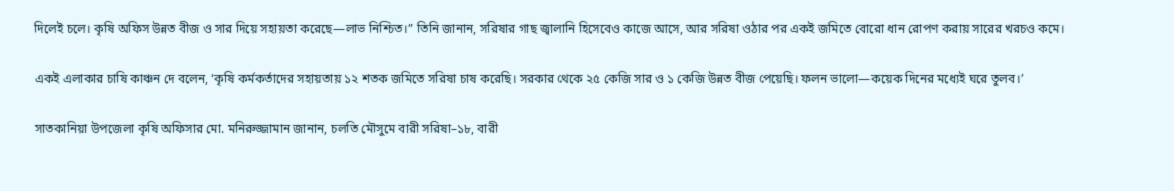দিলেই চলে। কৃষি অফিস উন্নত বীজ ও সার দিয়ে সহায়তা করেছে—লাভ নিশ্চিত।” তিনি জানান, সরিষার গাছ জ্বালানি হিসেবেও কাজে আসে, আর সরিষা ওঠার পর একই জমিতে বোরো ধান রোপণ করায় সারের খরচও কমে।

একই এলাকার চাষি কাঞ্চন দে বলেন, ‘কৃষি কর্মকর্তাদের সহায়তায় ১২ শতক জমিতে সরিষা চাষ করেছি। সরকার থেকে ২৫ কেজি সার ও ১ কেজি উন্নত বীজ পেয়েছি। ফলন ভালো—কয়েক দিনের মধ্যেই ঘরে তুলব।’

সাতকানিয়া উপজেলা কৃষি অফিসার মো. মনিরুজ্জামান জানান, চলতি মৌসুমে বারী সরিষা–১৮, বারী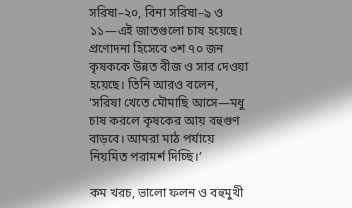সরিষা–২০, বিনা সরিষা–৯ ও ১১—এই জাতগুলো চাষ হয়েছে। প্রণোদনা হিসেবে ৩শ ৭০ জন কৃষককে উন্নত বীজ ও সার দেওয়া হয়েছে। তিনি আরও বলেন, ‘সরিষা খেতে মৌমাছি আসে—মধু চাষ করলে কৃষকের আয় বহুগুণ বাড়বে। আমরা মাঠ পর্যায়ে নিয়মিত পরামর্শ দিচ্ছি।’

কম খরচ, ভালো ফলন ও বহুমুখী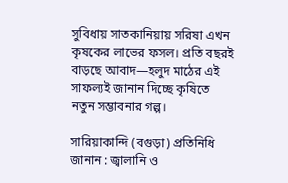সুবিধায় সাতকানিয়ায় সরিষা এখন কৃষকের লাভের ফসল। প্রতি বছরই বাড়ছে আবাদ—হলুদ মাঠের এই সাফল্যই জানান দিচ্ছে কৃষিতে নতুন সম্ভাবনার গল্প।

সারিয়াকান্দি (বগুড়া) প্রতিনিধি জানান : জ্বালানি ও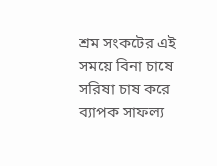শ্রম সংকটের এই সময়ে বিনা চাষে সরিষা চাষ করে ব্যাপক সাফল্য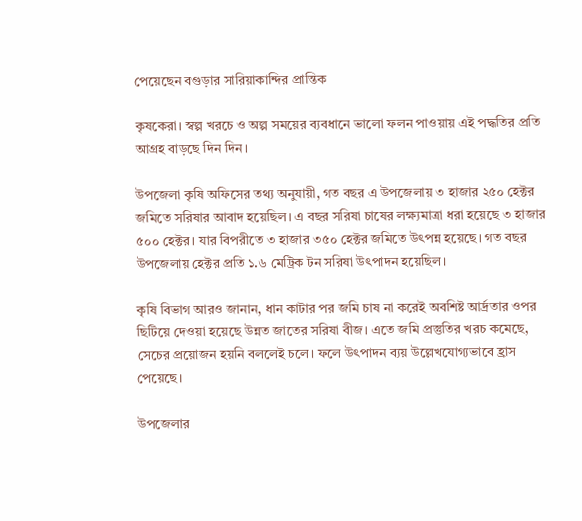পেয়েছেন বগুড়ার সারিয়াকান্দির প্রান্তিক

কৃষকেরা। স্বল্প খরচে ও অল্প সময়ের ব্যবধানে ভালো ফলন পাওয়ায় এই পদ্ধতির প্রতি আগ্রহ বাড়ছে দিন দিন।

উপজেলা কৃষি অফিসের তথ্য অনুযায়ী, গত বছর এ উপজেলায় ৩ হাজার ২৫০ হেক্টর জমিতে সরিষার আবাদ হয়েছিল। এ বছর সরিষা চাষের লক্ষ্যমাত্রা ধরা হয়েছে ৩ হাজার ৫০০ হেক্টর। যার বিপরীতে ৩ হাজার ৩৫০ হেক্টর জমিতে উৎপন্ন হয়েছে। গত বছর উপজেলায় হেক্টর প্রতি ১.৬ মেট্রিক টন সরিষা উৎপাদন হয়েছিল।

কৃষি বিভাগ আরও জানান, ধান কাটার পর জমি চাষ না করেই অবশিষ্ট আর্দ্রতার ওপর ছিটিয়ে দেওয়া হয়েছে উন্নত জাতের সরিষা বীজ। এতে জমি প্রস্তুতির খরচ কমেছে, সেচের প্রয়োজন হয়নি বললেই চলে। ফলে উৎপাদন ব্যয় উল্লেখযোগ্যভাবে হ্রাস পেয়েছে।

উপজেলার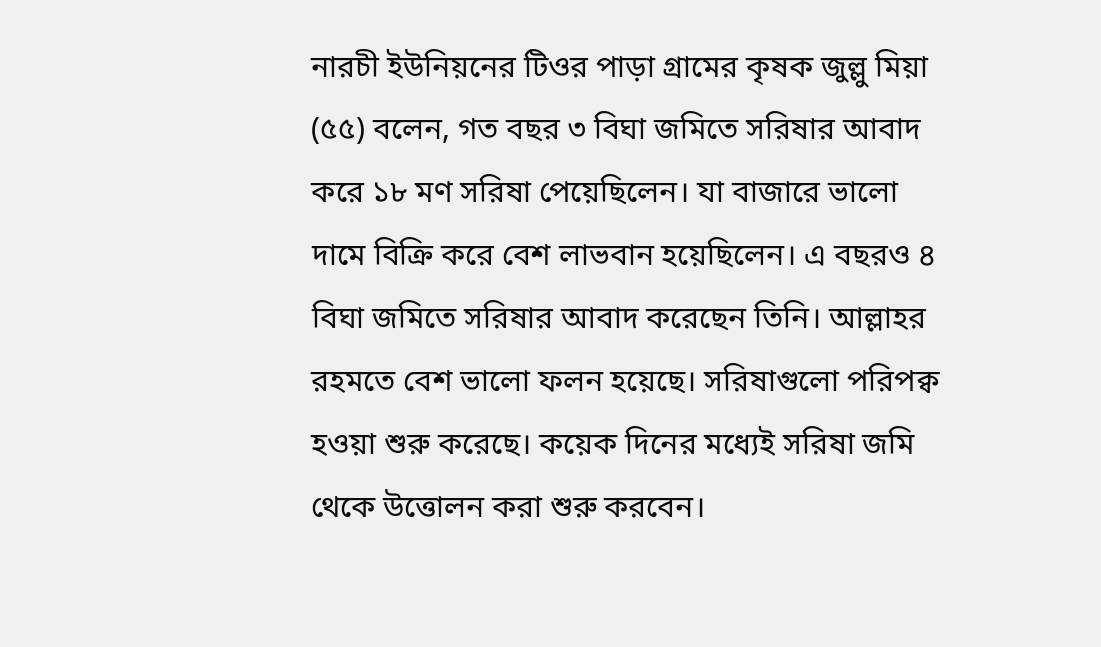নারচী ইউনিয়নের টিওর পাড়া গ্রামের কৃষক জুল্লু মিয়া (৫৫) বলেন, গত বছর ৩ বিঘা জমিতে সরিষার আবাদ করে ১৮ মণ সরিষা পেয়েছিলেন। যা বাজারে ভালো দামে বিক্রি করে বেশ লাভবান হয়েছিলেন। এ বছরও ৪ বিঘা জমিতে সরিষার আবাদ করেছেন তিনি। আল্লাহর রহমতে বেশ ভালো ফলন হয়েছে। সরিষাগুলো পরিপক্ব হওয়া শুরু করেছে। কয়েক দিনের মধ্যেই সরিষা জমি থেকে উত্তোলন করা শুরু করবেন।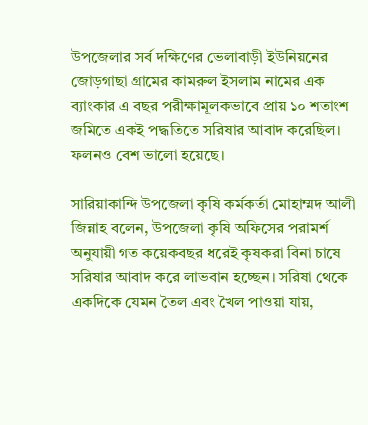উপজেলার সর্ব দক্ষিণের ভেলাবাড়ী ইউনিয়নের জোড়গাছা গ্রামের কামরুল ইসলাম নামের এক ব‍্যাংকার এ বছর পরীক্ষামূলকভাবে প্রায় ১০ শতাংশ জমিতে একই পদ্ধতিতে সরিষার আবাদ করেছিল। ফলনও বেশ ভালো হয়েছে।

সারিয়াকান্দি উপজেলা কৃষি কর্মকর্তা মোহাম্মদ আলী জিন্নাহ বলেন, উপজেলা কৃষি অফিসের পরামর্শ অনুযায়ী গত কয়েকবছর ধরেই কৃষকরা বিনা চাষে সরিষার আবাদ করে লাভবান হচ্ছেন। সরিষা থেকে একদিকে যেমন তৈল এবং খৈল পাওয়া যায়,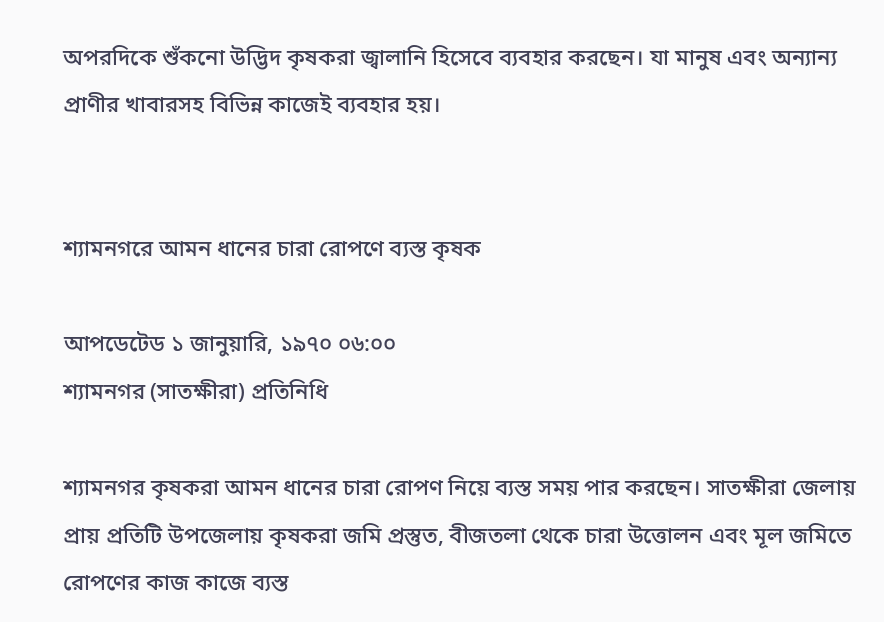অপরদিকে শুঁকনো উদ্ভিদ কৃষকরা জ্বালানি হিসেবে ব্যবহার করছেন। যা মানুষ এবং অন্যান্য প্রাণীর খাবারসহ বিভিন্ন কাজেই ব্যবহার হয়।


শ্যামনগরে আমন ধানের চারা রোপণে ব্যস্ত কৃষক

আপডেটেড ১ জানুয়ারি, ১৯৭০ ০৬:০০
শ্যামনগর (সাতক্ষীরা) প্রতিনিধি

শ্যামনগর কৃষকরা আমন ধানের চারা রোপণ নিয়ে ব্যস্ত সময় পার করছেন। সাতক্ষীরা জেলায় প্রায় প্রতিটি উপজেলায় কৃষকরা জমি প্রস্তুত, বীজতলা থেকে চারা উত্তোলন এবং মূল জমিতে রোপণের কাজ কাজে ব্যস্ত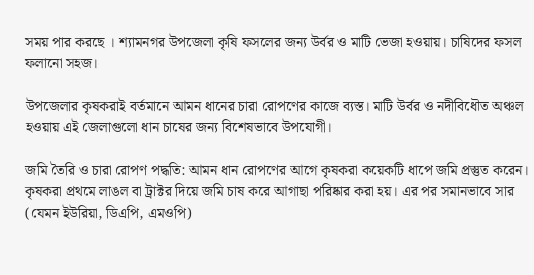সময় পার করছে । শ্যামনগর উপজেলা কৃষি ফসলের জন্য উর্বর ও মাটি ভেজা হওয়ায়। চাষিদের ফসল ফলানো সহজ।

উপজেলার কৃষকরাই বর্তমানে আমন ধানের চারা রোপণের কাজে ব্যস্ত। মাটি উর্বর ও নদীবিধৌত অঞ্চল হওয়ায় এই জেলাগুলো ধান চাষের জন্য বিশেষভাবে উপযোগী।

জমি তৈরি ও চারা রোপণ পদ্ধতি: আমন ধান রোপণের আগে কৃষকরা কয়েকটি ধাপে জমি প্রস্তুত করেন। কৃষকরা প্রথমে লাঙল বা ট্রাক্টর দিয়ে জমি চাষ করে আগাছা পরিষ্কার করা হয়। এর পর সমানভাবে সার (যেমন ইউরিয়া, ডিএপি, এমওপি)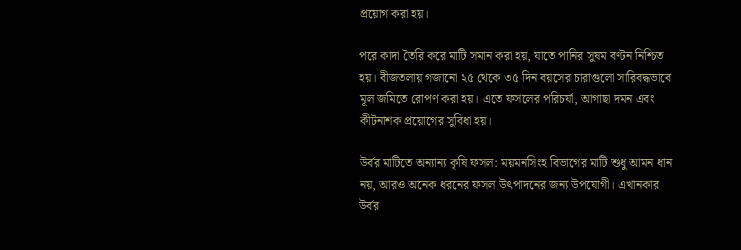প্রয়োগ করা হয়।

পরে কাদা তৈরি করে মাটি সমান করা হয়, যাতে পানির সুষম বণ্টন নিশ্চিত হয়। বীজতলায় গজানো ২৫ থেকে ৩৫ দিন বয়সের চারাগুলো সারিবদ্ধভাবে মূল জমিতে রোপণ করা হয়। এতে ফসলের পরিচর্যা, আগাছা দমন এবং কীটনাশক প্রয়োগের সুবিধা হয়।

উর্বর মাটিতে অন্যান্য কৃষি ফসল: ময়মনসিংহ বিভাগের মাটি শুধু আমন ধান নয়, আরও অনেক ধরনের ফসল উৎপাদনের জন্য উপযোগী। এখানকার উর্বর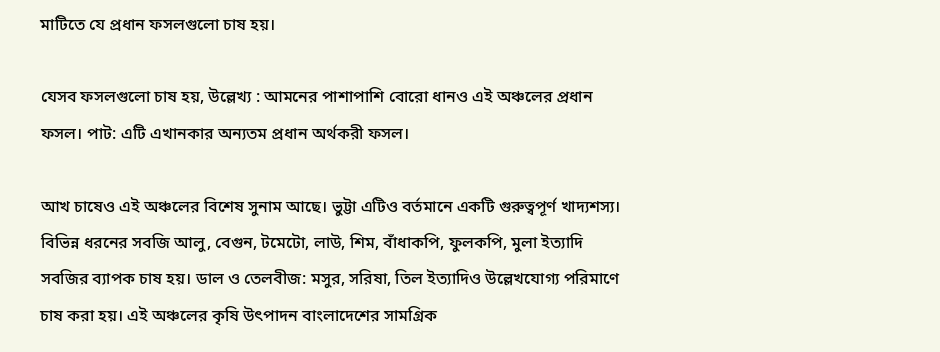মাটিতে যে প্রধান ফসলগুলো চাষ হয়।

যেসব ফসলগুলো চাষ হয়, উল্লেখ্য : আমনের পাশাপাশি বোরো ধানও এই অঞ্চলের প্রধান ফসল। পাট: এটি এখানকার অন্যতম প্রধান অর্থকরী ফসল।

আখ চাষেও এই অঞ্চলের বিশেষ সুনাম আছে। ভুট্টা এটিও বর্তমানে একটি গুরুত্বপূর্ণ খাদ্যশস্য। বিভিন্ন ধরনের সবজি আলু, বেগুন, টমেটো, লাউ, শিম, বাঁধাকপি, ফুলকপি, মুলা ইত্যাদি সবজির ব্যাপক চাষ হয়। ডাল ও তেলবীজ: মসুর, সরিষা, তিল ইত্যাদিও উল্লেখযোগ্য পরিমাণে চাষ করা হয়। এই অঞ্চলের কৃষি উৎপাদন বাংলাদেশের সামগ্রিক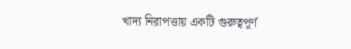খাদ্য নিরাপত্তায় একটি গুরুত্বপূর্ণ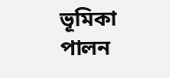ভূমিকা পালন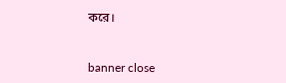করে।


banner close